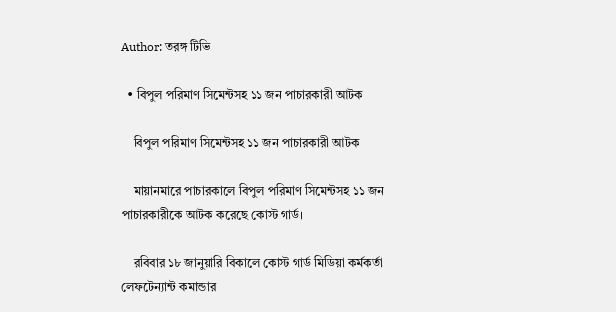Author: তরঙ্গ টিভি

  • বিপুল পরিমাণ সিমেন্টসহ ১১ জন পাচারকারী আটক

    বিপুল পরিমাণ সিমেন্টসহ ১১ জন পাচারকারী আটক

    মায়ানমারে পাচারকালে বিপুল পরিমাণ সিমেন্টসহ ১১ জন পাচারকারীকে আটক করেছে কোস্ট গার্ড।

    রবিবার ১৮ জানুয়ারি বিকালে কোস্ট গার্ড মিডিয়া কর্মকর্তা লেফটেন্যান্ট কমান্ডার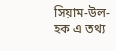সিয়াম-উল-হক এ তথ্য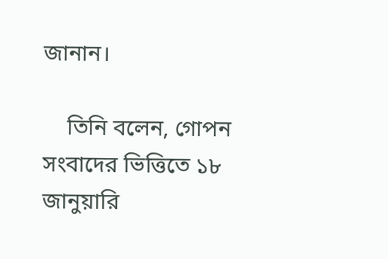জানান।

    তিনি বলেন, গোপন সংবাদের ভিত্তিতে ১৮ জানুয়ারি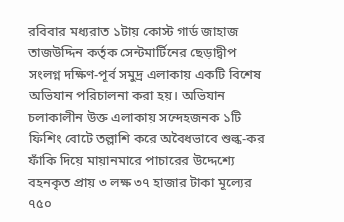রবিবার মধ্যরাত ১টায় কোস্ট গার্ড জাহাজ তাজউদ্দিন কর্তৃক সেন্টমার্টিনের ছেড়াদ্বীপ সংলগ্ন দক্ষিণ-পূর্ব সমুদ্র এলাকায় একটি বিশেষ অভিযান পরিচালনা করা হয়। অভিযান চলাকালীন উক্ত এলাকায় সন্দেহজনক ১টি ফিশিং বোটে তল্লাশি করে অবৈধভাবে শুল্ক-কর ফাঁকি দিয়ে মায়ানমারে পাচারের উদ্দেশ্যে বহনকৃত প্রায় ৩ লক্ষ ৩৭ হাজার টাকা মূল্যের ৭৫০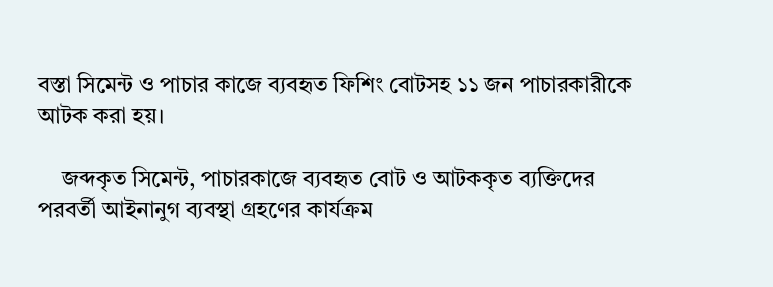বস্তা সিমেন্ট ও পাচার কাজে ব্যবহৃত ফিশিং বোটসহ ১১ জন পাচারকারীকে আটক করা হয়।

    জব্দকৃত সিমেন্ট, পাচারকাজে ব্যবহৃত বোট ও আটককৃত ব্যক্তিদের পরবর্তী আইনানুগ ব্যবস্থা গ্রহণের কার্যক্রম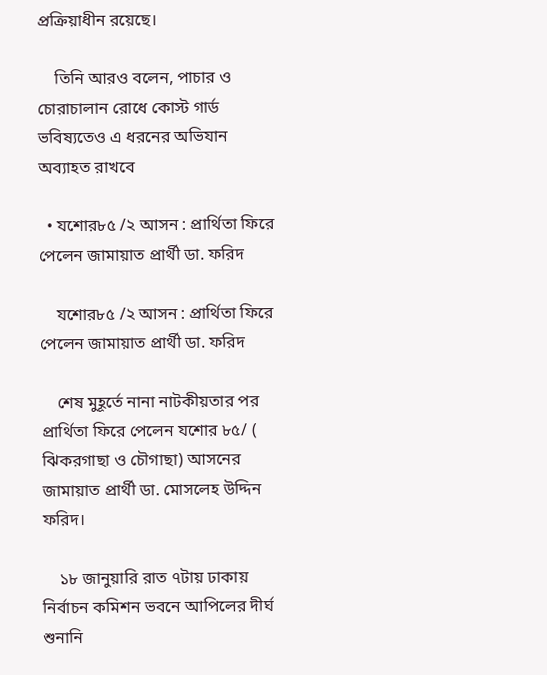প্রক্রিয়াধীন রয়েছে।

    তিনি আরও বলেন, পাচার ও চোরাচালান রোধে কোস্ট গার্ড ভবিষ্যতেও এ ধরনের অভিযান অব্যাহত রাখবে

  • যশোর৮৫ /২ আসন : প্রার্থিতা ফিরে পেলেন জামায়াত প্রার্থী ডা. ফরিদ

    যশোর৮৫ /২ আসন : প্রার্থিতা ফিরে পেলেন জামায়াত প্রার্থী ডা. ফরিদ

    শেষ মুহূর্তে নানা নাটকীয়তার পর প্রার্থিতা ফিরে পেলেন যশোর ৮৫/ ( ঝিকরগাছা ও চৌগাছা) আসনের জামায়াত প্রার্থী ডা. মোসলেহ উদ্দিন ফরিদ।

    ১৮ জানুয়ারি রাত ৭টায় ঢাকায় নির্বাচন কমিশন ভবনে আপিলের দীর্ঘ শুনানি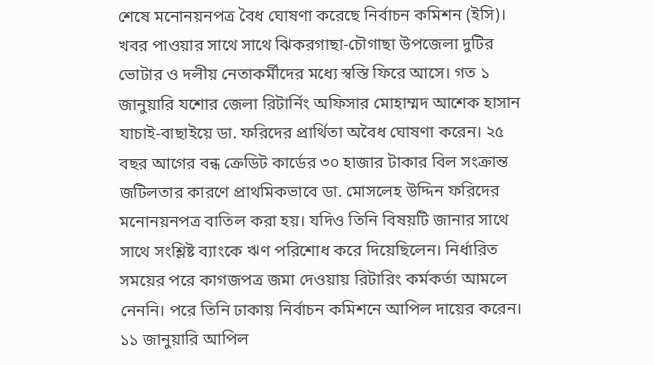শেষে মনোনয়নপত্র বৈধ ঘোষণা করেছে নির্বাচন কমিশন (ইসি)। খবর পাওয়ার সাথে সাথে ঝিকরগাছা-চৌগাছা উপজেলা দুটির ভোটার ও দলীয় নেতাকর্মীদের মধ্যে স্বস্তি ফিরে আসে। গত ১ জানুয়ারি যশোর জেলা রিটার্নিং অফিসার মোহাম্মদ আশেক হাসান যাচাই-বাছাইয়ে ডা. ফরিদের প্রার্থিতা অবৈধ ঘোষণা করেন। ২৫ বছর আগের বন্ধ ক্রেডিট কার্ডের ৩০ হাজার টাকার বিল সংক্রান্ত জটিলতার কারণে প্রাথমিকভাবে ডা. মোসলেহ উদ্দিন ফরিদের মনোনয়নপত্র বাতিল করা হয়। যদিও তিনি বিষয়টি জানার সাথে সাথে সংশ্লিষ্ট ব্যাংকে ঋণ পরিশোধ করে দিয়েছিলেন। নির্ধারিত সময়ের পরে কাগজপত্র জমা দেওয়ায় রিটারিং কর্মকর্তা আমলে নেননি। পরে তিনি ঢাকায় নির্বাচন কমিশনে আপিল দায়ের করেন। ১১ জানুয়ারি আপিল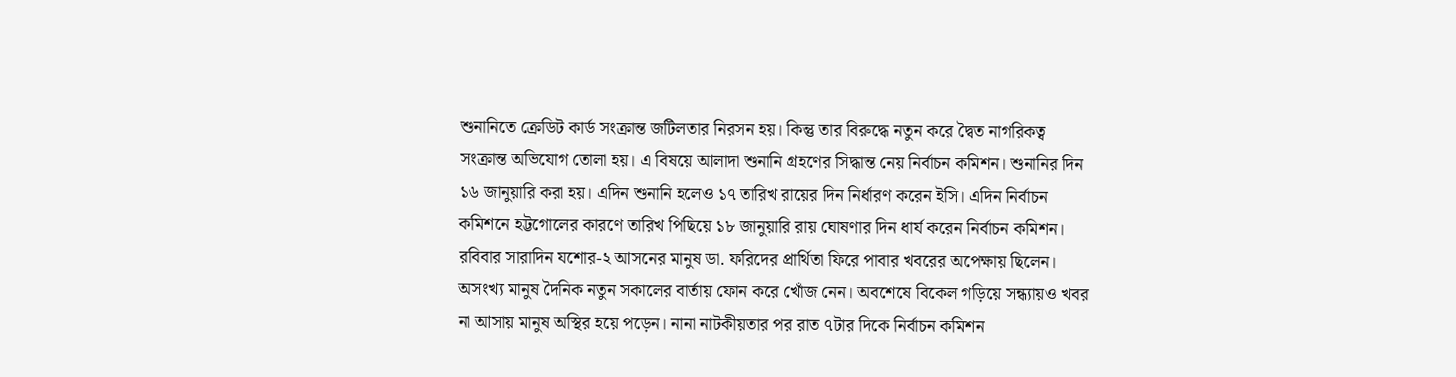শুনানিতে ক্রেডিট কার্ড সংক্রান্ত জটিলতার নিরসন হয়। কিন্তু তার বিরুদ্ধে নতুন করে দ্বৈত নাগরিকত্ব সংক্রান্ত অভিযোগ তোলা হয়। এ বিষয়ে আলাদা শুনানি গ্রহণের সিদ্ধান্ত নেয় নির্বাচন কমিশন। শুনানির দিন ১৬ জানুয়ারি করা হয়। এদিন শুনানি হলেও ১৭ তারিখ রায়ের দিন নির্ধারণ করেন ইসি। এদিন নির্বাচন কমিশনে হট্টগোলের কারণে তারিখ পিছিয়ে ১৮ জানুয়ারি রায় ঘোষণার দিন ধার্য করেন নির্বাচন কমিশন। রবিবার সারাদিন যশোর-২ আসনের মানুষ ডা. ফরিদের প্রার্থিতা ফিরে পাবার খবরের অপেক্ষায় ছিলেন। অসংখ্য মানুষ দৈনিক নতুন সকালের বার্তায় ফোন করে খোঁজ নেন। অবশেষে বিকেল গড়িয়ে সন্ধ্যায়ও খবর না আসায় মানুষ অস্থির হয়ে পড়েন। নানা নাটকীয়তার পর রাত ৭টার দিকে নির্বাচন কমিশন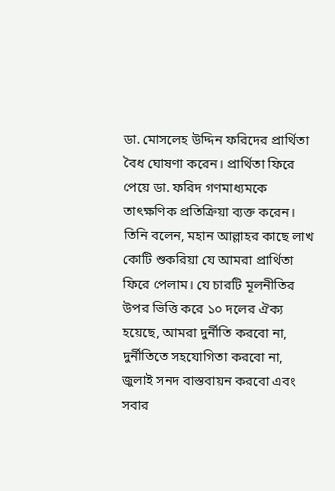ডা. মোসলেহ উদ্দিন ফরিদের প্রার্থিতা বৈধ ঘোষণা করেন। প্রার্থিতা ফিরে পেয়ে ডা. ফরিদ গণমাধ্যমকে তাৎক্ষণিক প্রতিক্রিয়া ব্যক্ত করেন। তিনি বলেন, মহান আল্লাহর কাছে লাখ কোটি শুকরিয়া যে আমরা প্রার্থিতা ফিরে পেলাম। যে চারটি মূলনীতির উপর ভিত্তি করে ১০ দলের ঐক্য হয়েছে, আমরা দুর্নীতি করবো না, দুর্নীতিতে সহযোগিতা করবো না, জুলাই সনদ বাস্তবায়ন করবো এবং সবার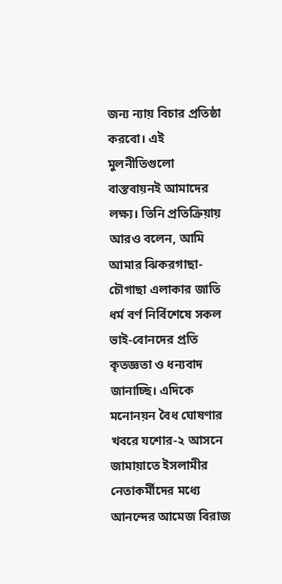জন্য ন্যায় বিচার প্রতিষ্ঠা করবো। এই মুলনীতিগুলো বাস্তবায়নই আমাদের লক্ষ্য। তিনি প্রতিক্রিয়ায় আরও বলেন, আমি আমার ঝিকরগাছা-চৌগাছা এলাকার জাতি ধর্ম বর্ণ নির্বিশেষে সকল ভাই-বোনদের প্রতি কৃতজ্ঞতা ও ধন্যবাদ জানাচ্ছি। এদিকে মনোনয়ন বৈধ ঘোষণার খবরে যশোর-২ আসনে জামায়াতে ইসলামীর নেতাকর্মীদের মধ্যে আনন্দের আমেজ বিরাজ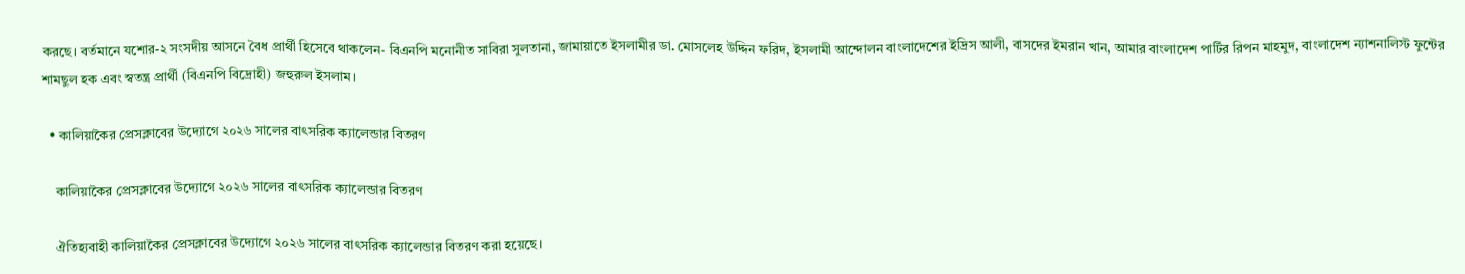করছে। বর্তমানে যশোর-২ সংসদীয় আসনে বৈধ প্রার্থী হিসেবে থাকলেন- বিএনপি মনোনীত সাবিরা সুলতানা, জামায়াতে ইসলামীর ডা. মোসলেহ উদ্দিন ফরিদ, ইসলামী আন্দোলন বাংলাদেশের ইদ্রিস আলী, বাসদের ইমরান খান, আমার বাংলাদেশ পার্টির রিপন মাহমুদ, বাংলাদেশ ন্যাশনালিস্ট ফুন্টের শামছুল হক এবং স্বতন্ত্র প্রার্থী (বিএনপি বিদ্রোহী) জহুরুল ইসলাম।

  • কালিয়াকৈর প্রেসক্লাবের উদ্যোগে ২০২৬ সালের বাৎসরিক ক্যালেন্ডার বিতরণ

    কালিয়াকৈর প্রেসক্লাবের উদ্যোগে ২০২৬ সালের বাৎসরিক ক্যালেন্ডার বিতরণ

    ঐতিহ্যবাহী কালিয়াকৈর প্রেসক্লাবের উদ্যোগে ২০২৬ সালের বাৎসরিক ক্যালেন্ডার বিতরণ করা হয়েছে।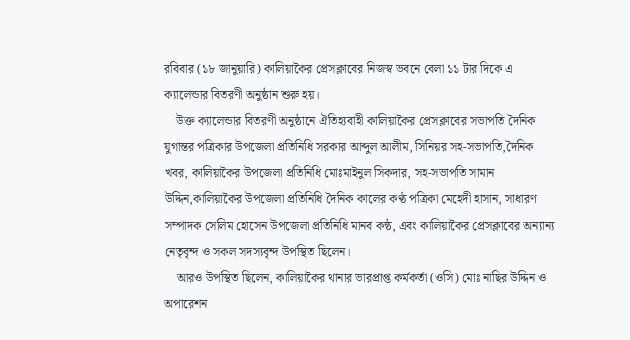রবিবার (১৮ জানুয়ারি) কালিয়াকৈর প্রেসক্লাবের নিজস্ব ভবনে বেলা ১১ টার দিকে এ ক্যালেন্ডার বিতরণী অনুষ্ঠান শুরু হয়।
    উক্ত ক্যালেন্ডার বিতরণী অনুষ্ঠানে ঐতিহ্যবাহী কালিয়াকৈর প্রেসক্লাবের সভাপতি দৈনিক যুগান্তর পত্রিকার উপজেলা প্রতিনিধি সরকার আব্দুল আলীম, সিনিয়র সহ-সভাপতি,দৈনিক খবর, কালিয়াকৈর উপজেলা প্রতিনিধি মোঃমাইনুল সিকদার, সহ-সভাপতি সামান উদ্দিন,কালিয়াকৈর উপজেলা প্রতিনিধি দৈনিক কালের কণ্ঠ পত্রিকা মেহেদী হাসান, সাধারণ সম্পাদক সেলিম হোসেন উপজেলা প্রতিনিধি মানব কন্ঠ, এবং কালিয়াকৈর প্রেসক্লাবের অন্যান্য নেতৃবৃন্দ ও সকল সদস্যবৃন্দ উপস্থিত ছিলেন।
    আরও উপস্থিত ছিলেন, কালিয়াকৈর থানার ভারপ্রাপ্ত কর্মকর্তা (ওসি) মোঃ নাছির উদ্দিন ও অপারেশন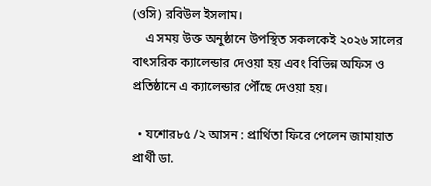(ওসি) রবিউল ইসলাম।
    এ সময় উক্ত অনুষ্ঠানে উপস্থিত সকলকেই ২০২৬ সালের বাৎসরিক ক্যালেন্ডার দেওয়া হয় এবং বিভিন্ন অফিস ও প্রতিষ্ঠানে এ ক্যালেন্ডার পৌঁছে দেওয়া হয়।

  • যশোর৮৫ /২ আসন : প্রার্থিতা ফিরে পেলেন জামায়াত প্রার্থী ডা.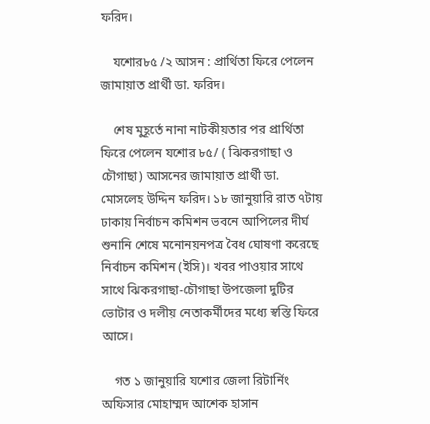ফরিদ।

    যশোর৮৫ /২ আসন : প্রার্থিতা ফিরে পেলেন জামায়াত প্রার্থী ডা. ফরিদ।

    শেষ মুহূর্তে নানা নাটকীয়তার পর প্রার্থিতা ফিরে পেলেন যশোর ৮৫/ ( ঝিকরগাছা ও চৌগাছা) আসনের জামায়াত প্রার্থী ডা. মোসলেহ উদ্দিন ফরিদ। ১৮ জানুয়ারি রাত ৭টায় ঢাকায় নির্বাচন কমিশন ভবনে আপিলের দীর্ঘ শুনানি শেষে মনোনয়নপত্র বৈধ ঘোষণা করেছে নির্বাচন কমিশন (ইসি)। খবর পাওয়ার সাথে সাথে ঝিকরগাছা-চৌগাছা উপজেলা দুটির ভোটার ও দলীয় নেতাকর্মীদের মধ্যে স্বস্তি ফিরে আসে।

    গত ১ জানুয়ারি যশোর জেলা রিটার্নিং অফিসার মোহাম্মদ আশেক হাসান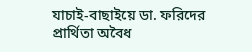যাচাই-বাছাইয়ে ডা. ফরিদের প্রার্থিতা অবৈধ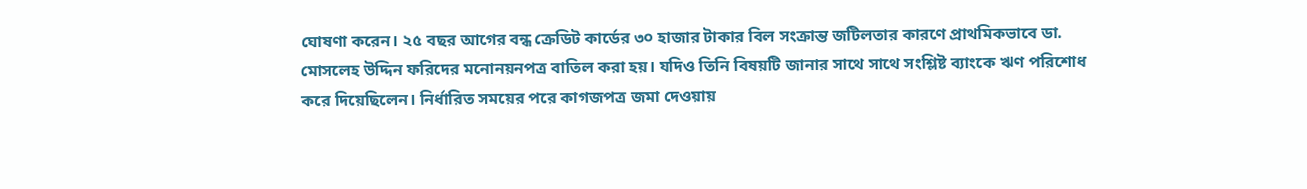ঘোষণা করেন। ২৫ বছর আগের বন্ধ ক্রেডিট কার্ডের ৩০ হাজার টাকার বিল সংক্রান্ত জটিলতার কারণে প্রাথমিকভাবে ডা. মোসলেহ উদ্দিন ফরিদের মনোনয়নপত্র বাতিল করা হয়। যদিও তিনি বিষয়টি জানার সাথে সাথে সংশ্লিষ্ট ব্যাংকে ঋণ পরিশোধ করে দিয়েছিলেন। নির্ধারিত সময়ের পরে কাগজপত্র জমা দেওয়ায়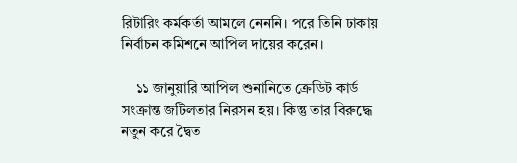রিটারিং কর্মকর্তা আমলে নেননি। পরে তিনি ঢাকায় নির্বাচন কমিশনে আপিল দায়ের করেন।

    ১১ জানুয়ারি আপিল শুনানিতে ক্রেডিট কার্ড সংক্রান্ত জটিলতার নিরসন হয়। কিন্তু তার বিরুদ্ধে নতুন করে দ্বৈত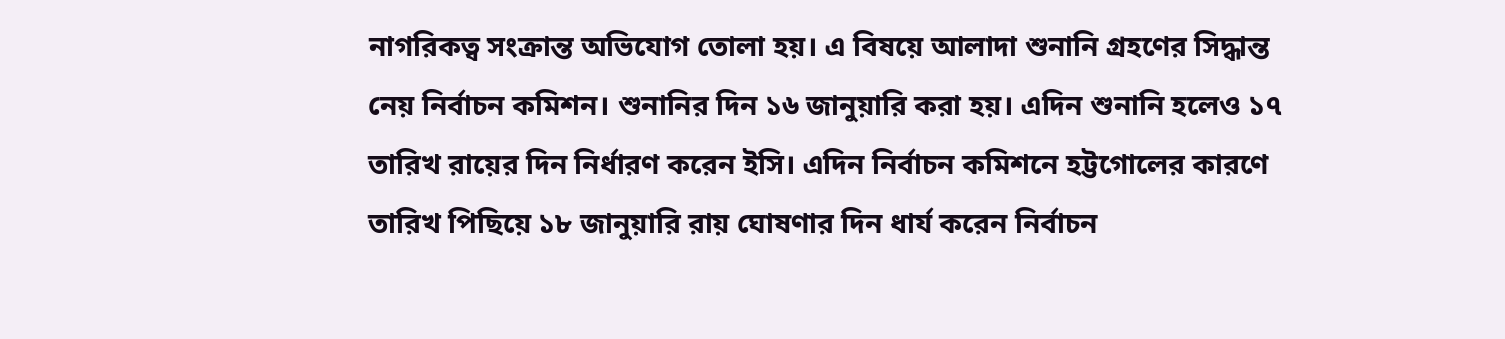নাগরিকত্ব সংক্রান্ত অভিযোগ তোলা হয়। এ বিষয়ে আলাদা শুনানি গ্রহণের সিদ্ধান্ত নেয় নির্বাচন কমিশন। শুনানির দিন ১৬ জানুয়ারি করা হয়। এদিন শুনানি হলেও ১৭ তারিখ রায়ের দিন নির্ধারণ করেন ইসি। এদিন নির্বাচন কমিশনে হট্টগোলের কারণে তারিখ পিছিয়ে ১৮ জানুয়ারি রায় ঘোষণার দিন ধার্য করেন নির্বাচন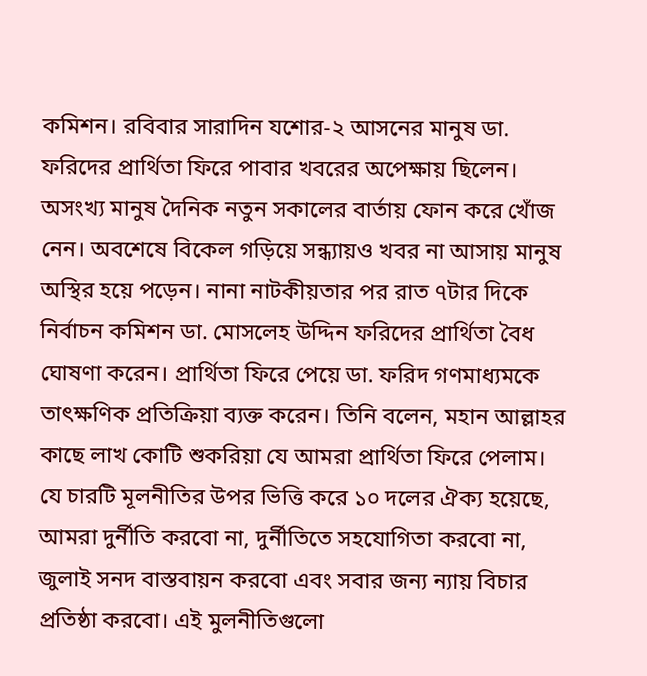কমিশন। রবিবার সারাদিন যশোর-২ আসনের মানুষ ডা. ফরিদের প্রার্থিতা ফিরে পাবার খবরের অপেক্ষায় ছিলেন। অসংখ্য মানুষ দৈনিক নতুন সকালের বার্তায় ফোন করে খোঁজ নেন। অবশেষে বিকেল গড়িয়ে সন্ধ্যায়ও খবর না আসায় মানুষ অস্থির হয়ে পড়েন। নানা নাটকীয়তার পর রাত ৭টার দিকে নির্বাচন কমিশন ডা. মোসলেহ উদ্দিন ফরিদের প্রার্থিতা বৈধ ঘোষণা করেন। প্রার্থিতা ফিরে পেয়ে ডা. ফরিদ গণমাধ্যমকে তাৎক্ষণিক প্রতিক্রিয়া ব্যক্ত করেন। তিনি বলেন, মহান আল্লাহর কাছে লাখ কোটি শুকরিয়া যে আমরা প্রার্থিতা ফিরে পেলাম। যে চারটি মূলনীতির উপর ভিত্তি করে ১০ দলের ঐক্য হয়েছে, আমরা দুর্নীতি করবো না, দুর্নীতিতে সহযোগিতা করবো না, জুলাই সনদ বাস্তবায়ন করবো এবং সবার জন্য ন্যায় বিচার প্রতিষ্ঠা করবো। এই মুলনীতিগুলো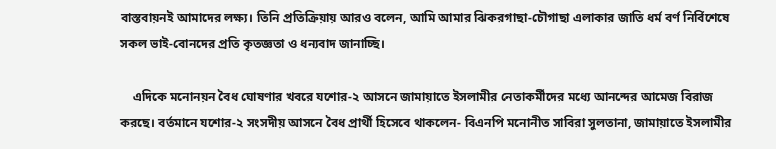বাস্তবায়নই আমাদের লক্ষ্য। তিনি প্রতিক্রিয়ায় আরও বলেন, আমি আমার ঝিকরগাছা-চৌগাছা এলাকার জাতি ধর্ম বর্ণ নির্বিশেষে সকল ভাই-বোনদের প্রতি কৃতজ্ঞতা ও ধন্যবাদ জানাচ্ছি।

    এদিকে মনোনয়ন বৈধ ঘোষণার খবরে যশোর-২ আসনে জামায়াতে ইসলামীর নেতাকর্মীদের মধ্যে আনন্দের আমেজ বিরাজ করছে। বর্তমানে যশোর-২ সংসদীয় আসনে বৈধ প্রার্থী হিসেবে থাকলেন- বিএনপি মনোনীত সাবিরা সুলতানা, জামায়াতে ইসলামীর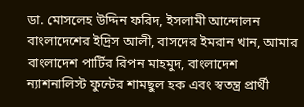ডা. মোসলেহ উদ্দিন ফরিদ, ইসলামী আন্দোলন বাংলাদেশের ইদ্রিস আলী, বাসদের ইমরান খান, আমার বাংলাদেশ পার্টির রিপন মাহমুদ, বাংলাদেশ ন্যাশনালিস্ট ফুন্টের শামছুল হক এবং স্বতন্ত্র প্রার্থী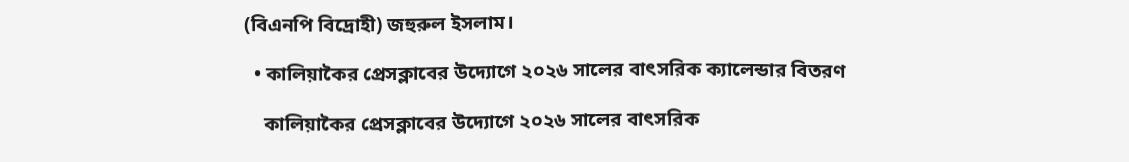(বিএনপি বিদ্রোহী) জহুরুল ইসলাম।

  • কালিয়াকৈর প্রেসক্লাবের উদ্যোগে ২০২৬ সালের বাৎসরিক ক্যালেন্ডার বিতরণ

    কালিয়াকৈর প্রেসক্লাবের উদ্যোগে ২০২৬ সালের বাৎসরিক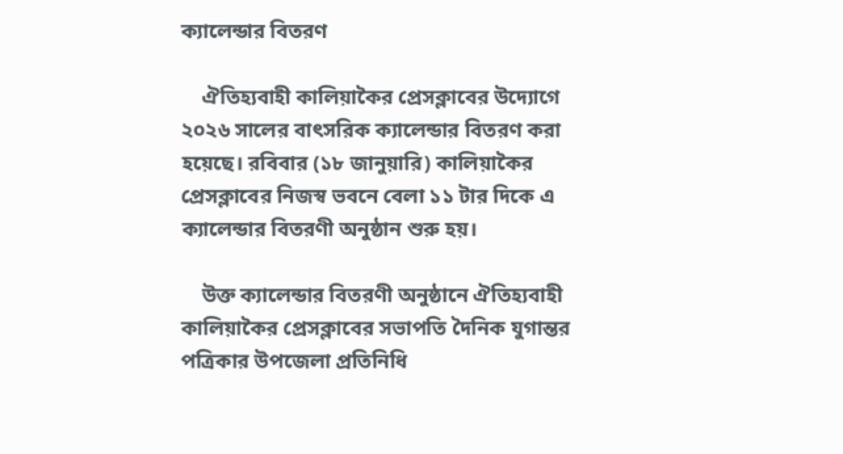ক্যালেন্ডার বিতরণ

    ঐতিহ্যবাহী কালিয়াকৈর প্রেসক্লাবের উদ্যোগে ২০২৬ সালের বাৎসরিক ক্যালেন্ডার বিতরণ করা হয়েছে। রবিবার (১৮ জানুয়ারি) কালিয়াকৈর প্রেসক্লাবের নিজস্ব ভবনে বেলা ১১ টার দিকে এ ক্যালেন্ডার বিতরণী অনুষ্ঠান শুরু হয়।

    উক্ত ক্যালেন্ডার বিতরণী অনুষ্ঠানে ঐতিহ্যবাহী কালিয়াকৈর প্রেসক্লাবের সভাপতি দৈনিক যুগান্তর পত্রিকার উপজেলা প্রতিনিধি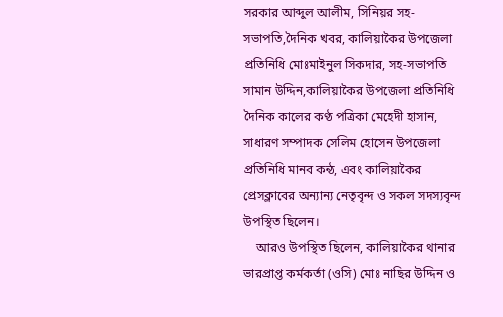সরকার আব্দুল আলীম, সিনিয়র সহ-সভাপতি,দৈনিক খবর, কালিয়াকৈর উপজেলা প্রতিনিধি মোঃমাইনুল সিকদার, সহ-সভাপতি সামান উদ্দিন,কালিয়াকৈর উপজেলা প্রতিনিধি দৈনিক কালের কণ্ঠ পত্রিকা মেহেদী হাসান, সাধারণ সম্পাদক সেলিম হোসেন উপজেলা প্রতিনিধি মানব কন্ঠ, এবং কালিয়াকৈর প্রেসক্লাবের অন্যান্য নেতৃবৃন্দ ও সকল সদস্যবৃন্দ উপস্থিত ছিলেন।
    আরও উপস্থিত ছিলেন, কালিয়াকৈর থানার ভারপ্রাপ্ত কর্মকর্তা (ওসি) মোঃ নাছির উদ্দিন ও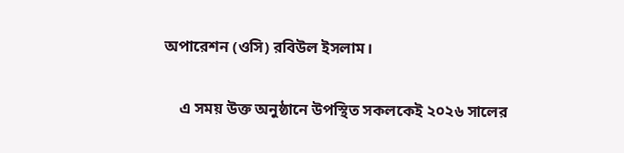অপারেশন (ওসি) রবিউল ইসলাম।

    এ সময় উক্ত অনুষ্ঠানে উপস্থিত সকলকেই ২০২৬ সালের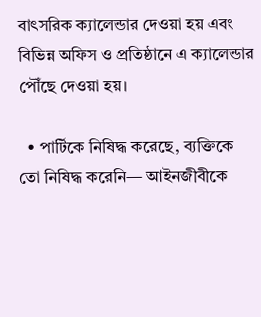বাৎসরিক ক্যালেন্ডার দেওয়া হয় এবং বিভিন্ন অফিস ও প্রতিষ্ঠানে এ ক্যালেন্ডার পৌঁছে দেওয়া হয়।

  • পার্টিকে নিষিদ্ধ করেছে, ব্যক্তিকে তো নিষিদ্ধ করেনি— আইনজীবীকে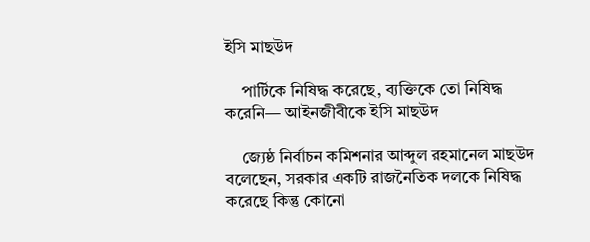ইসি মাছউদ

    পার্টিকে নিষিদ্ধ করেছে, ব্যক্তিকে তো নিষিদ্ধ করেনি— আইনজীবীকে ইসি মাছউদ

    জ্যেষ্ঠ নির্বাচন কমিশনার আব্দুল রহমানেল মাছউদ বলেছেন, সরকার একটি রাজনৈতিক দলকে নিষিদ্ধ করেছে কিন্তু কোনো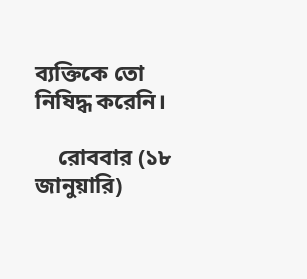ব্যক্তিকে তো নিষিদ্ধ করেনি।

    রোববার (১৮ জানুয়ারি)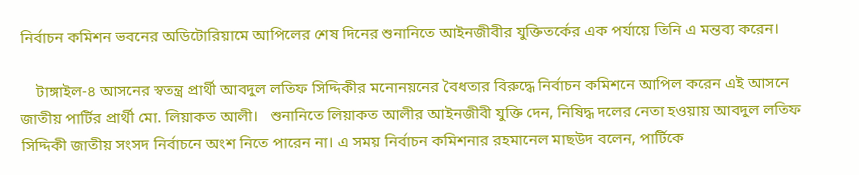নির্বাচন কমিশন ভবনের অডিটোরিয়ামে আপিলের শেষ দিনের শুনানিতে আইনজীবীর যুক্তিতর্কের এক পর্যায়ে তিনি এ মন্তব্য করেন।

    টাঙ্গাইল-৪ আসনের স্বতন্ত্র প্রার্থী আবদুল লতিফ সিদ্দিকীর মনোনয়নের বৈধতার বিরুদ্ধে নির্বাচন কমিশনে আপিল করেন এই আসনে জাতীয় পার্টির প্রার্থী মো. লিয়াকত আলী।   শুনানিতে লিয়াকত আলীর আইনজীবী যুক্তি দেন, নিষিদ্ধ দলের নেতা হওয়ায় আবদুল লতিফ সিদ্দিকী জাতীয় সংসদ নির্বাচনে অংশ নিতে পারেন না। এ সময় নির্বাচন কমিশনার রহমানেল মাছউদ বলেন, পার্টিকে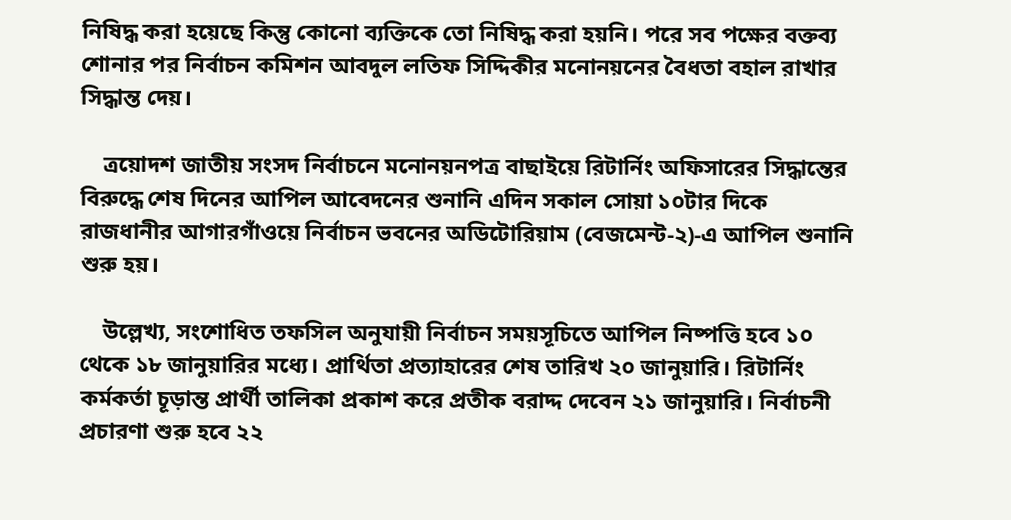নিষিদ্ধ করা হয়েছে কিন্তু কোনো ব্যক্তিকে তো নিষিদ্ধ করা হয়নি। পরে সব পক্ষের বক্তব্য শোনার পর নির্বাচন কমিশন আবদুল লতিফ সিদ্দিকীর মনোনয়নের বৈধতা বহাল রাখার সিদ্ধান্ত দেয়।

    ত্রয়োদশ জাতীয় সংসদ নির্বাচনে মনোনয়নপত্র বাছাইয়ে রিটার্নিং অফিসারের সিদ্ধান্তের বিরুদ্ধে শেষ দিনের আপিল আবেদনের শুনানি এদিন সকাল সোয়া ১০টার দিকে রাজধানীর আগারগাঁওয়ে নির্বাচন ভবনের অডিটোরিয়াম (বেজমেন্ট-২)-এ আপিল শুনানি শুরু হয়।

    উল্লেখ্য, সংশোধিত তফসিল অনুযায়ী নির্বাচন সময়সূচিতে আপিল নিষ্পত্তি হবে ১০ থেকে ১৮ জানুয়ারির মধ্যে। প্রার্থিতা প্রত্যাহারের শেষ তারিখ ২০ জানুয়ারি। রিটার্নিং কর্মকর্তা চূড়ান্ত প্রার্থী তালিকা প্রকাশ করে প্রতীক বরাদ্দ দেবেন ২১ জানুয়ারি। নির্বাচনী প্রচারণা শুরু হবে ২২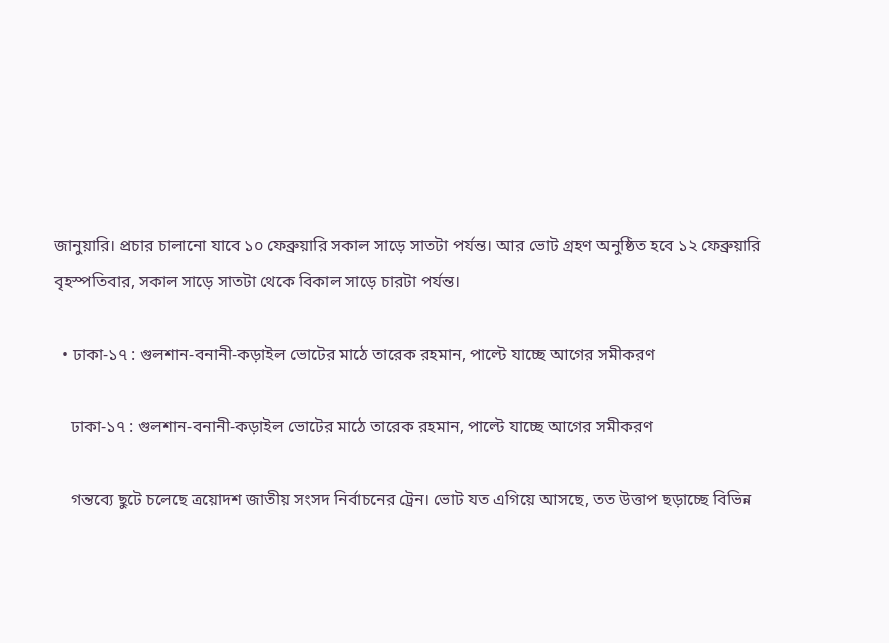জানুয়ারি। প্রচার চালানো যাবে ১০ ফেব্রুয়ারি সকাল সাড়ে সাতটা পর্যন্ত। আর ভোট গ্রহণ অনুষ্ঠিত হবে ১২ ফেব্রুয়ারি বৃহস্পতিবার, সকাল সাড়ে সাতটা থেকে বিকাল সাড়ে চারটা পর্যন্ত।

  • ঢাকা-১৭ : গুলশান-বনানী-কড়াইল ভোটের মাঠে তারেক রহমান, পাল্টে যাচ্ছে আগের সমীকরণ

    ঢাকা-১৭ : গুলশান-বনানী-কড়াইল ভোটের মাঠে তারেক রহমান, পাল্টে যাচ্ছে আগের সমীকরণ

    গন্তব্যে ছুটে চলেছে ত্রয়োদশ জাতীয় সংসদ নির্বাচনের ট্রেন। ভোট যত এগিয়ে আসছে, তত উত্তাপ ছড়াচ্ছে বিভিন্ন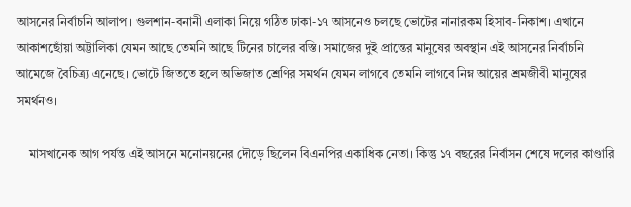আসনের নির্বাচনি আলাপ। গুলশান-বনানী এলাকা নিয়ে গঠিত ঢাকা-১৭ আসনেও চলছে ভোটের নানারকম হিসাব-নিকাশ। এখানে আকাশছোঁয়া অট্টালিকা যেমন আছে তেমনি আছে টিনের চালের বস্তি। সমাজের দুই প্রান্তের মানুষের অবস্থান এই আসনের নির্বাচনি আমেজে বৈচিত্র্য এনেছে। ভোটে জিততে হলে অভিজাত শ্রেণির সমর্থন যেমন লাগবে তেমনি লাগবে নিম্ন আয়ের শ্রমজীবী মানুষের সমর্থনও।

    মাসখানেক আগ পর্যন্ত এই আসনে মনোনয়নের দৌড়ে ছিলেন বিএনপির একাধিক নেতা। কিন্তু ১৭ বছরের নির্বাসন শেষে দলের কাণ্ডারি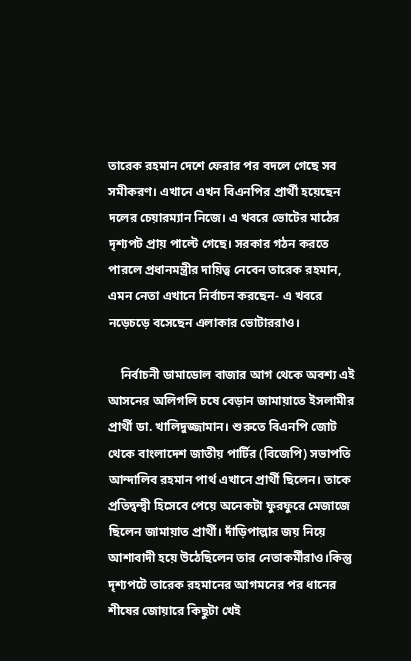তারেক রহমান দেশে ফেরার পর বদলে গেছে সব সমীকরণ। এখানে এখন বিএনপির প্রার্থী হয়েছেন দলের চেয়ারম্যান নিজে। এ খবরে ভোটের মাঠের দৃশ্যপট প্রায় পাল্টে গেছে। সরকার গঠন করতে পারলে প্রধানমন্ত্রীর দায়িত্ব নেবেন তারেক রহমান, এমন নেতা এখানে নির্বাচন করছেন- এ খবরে নড়েচড়ে বসেছেন এলাকার ভোটাররাও।

    নির্বাচনী ডামাডোল বাজার আগ থেকে অবশ্য এই আসনের অলিগলি চষে বেড়ান জামায়াতে ইসলামীর প্রার্থী ডা. খালিদুজ্জামান। শুরুতে বিএনপি জোট থেকে বাংলাদেশ জাতীয় পার্টির (বিজেপি) সভাপতি আন্দালিব রহমান পার্থ এখানে প্রার্থী ছিলেন। তাকে প্রতিদ্বন্দ্বী হিসেবে পেয়ে অনেকটা ফুরফুরে মেজাজে ছিলেন জামায়াত প্রার্থী। দাঁড়িপাল্লার জয় নিয়ে আশাবাদী হয়ে উঠেছিলেন তার নেতাকর্মীরাও।কিন্তু দৃশ্যপটে তারেক রহমানের আগমনের পর ধানের শীষের জোয়ারে কিছুটা খেই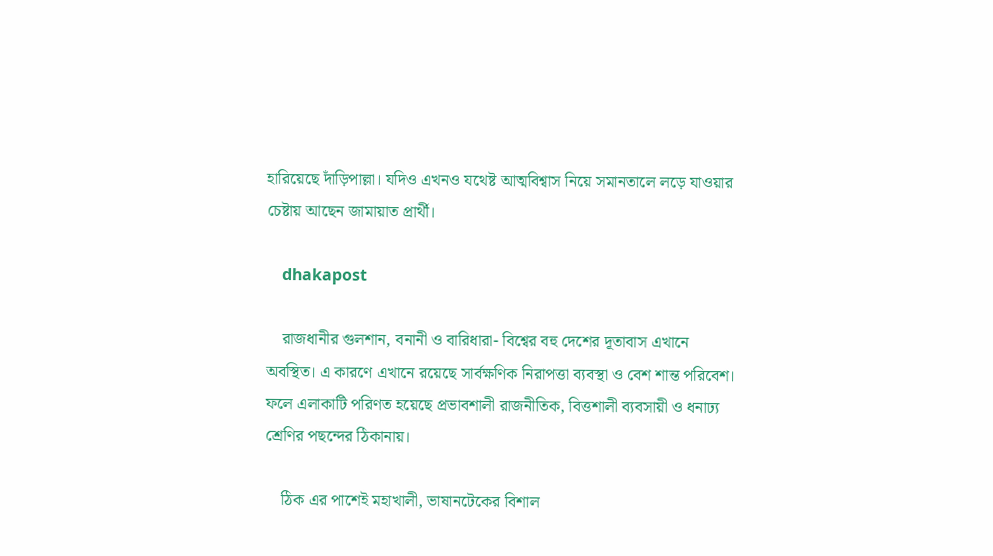হারিয়েছে দাঁড়িপাল্লা। যদিও এখনও যথেষ্ট আত্মবিশ্বাস নিয়ে সমানতালে লড়ে যাওয়ার চেষ্টায় আছেন জামায়াত প্রার্থী।

    dhakapost

    রাজধানীর গুলশান, বনানী ও বারিধারা- বিশ্বের বহু দেশের দূতাবাস এখানে অবস্থিত। এ কারণে এখানে রয়েছে সার্বক্ষণিক নিরাপত্তা ব্যবস্থা ও বেশ শান্ত পরিবেশ। ফলে এলাকাটি পরিণত হয়েছে প্রভাবশালী রাজনীতিক, বিত্তশালী ব্যবসায়ী ও ধনাঢ্য শ্রেণির পছন্দের ঠিকানায়।

    ঠিক এর পাশেই মহাখালী, ভাষানটেকের বিশাল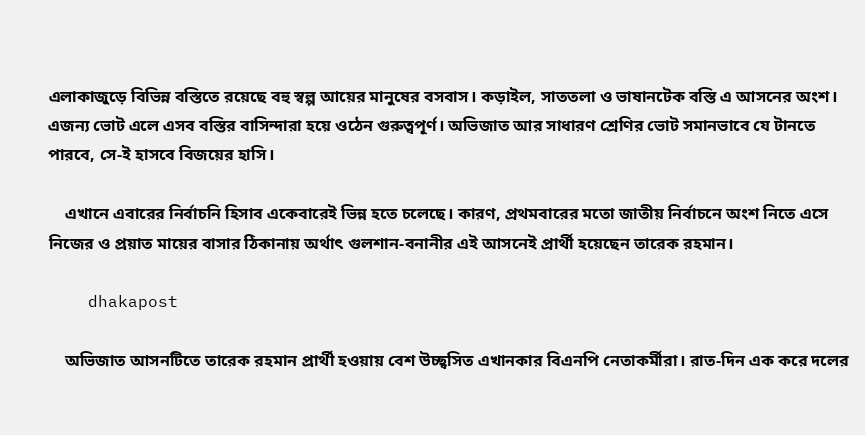এলাকাজুড়ে বিভিন্ন বস্তিতে রয়েছে বহু স্বল্প আয়ের মানুষের বসবাস। কড়াইল, সাততলা ও ভাষানটেক বস্তি এ আসনের অংশ। এজন্য ভোট এলে এসব বস্তির বাসিন্দারা হয়ে ওঠেন গুরুত্বপূর্ণ। অভিজাত আর সাধারণ শ্রেণির ভোট সমানভাবে যে টানতে পারবে, সে-ই হাসবে বিজয়ের হাসি।

    এখানে এবারের নির্বাচনি হিসাব একেবারেই ভিন্ন হতে চলেছে। কারণ, প্রথমবারের মতো জাতীয় নির্বাচনে অংশ নিতে এসে নিজের ও প্রয়াত মায়ের বাসার ঠিকানায় অর্থাৎ গুলশান-বনানীর এই আসনেই প্রার্থী হয়েছেন তারেক রহমান।

    dhakapost

    অভিজাত আসনটিতে তারেক রহমান প্রার্থী হওয়ায় বেশ উচ্ছ্বসিত এখানকার বিএনপি নেতাকর্মীরা। রাত-দিন এক করে দলের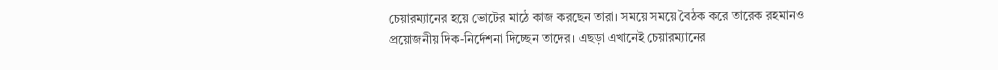চেয়ারম্যানের হয়ে ভোটের মাঠে কাজ করছেন তারা। সময়ে সময়ে বৈঠক করে তারেক রহমানও প্রয়োজনীয় দিক-নির্দেশনা দিচ্ছেন তাদের। এছড়া এখানেই চেয়ারম্যানের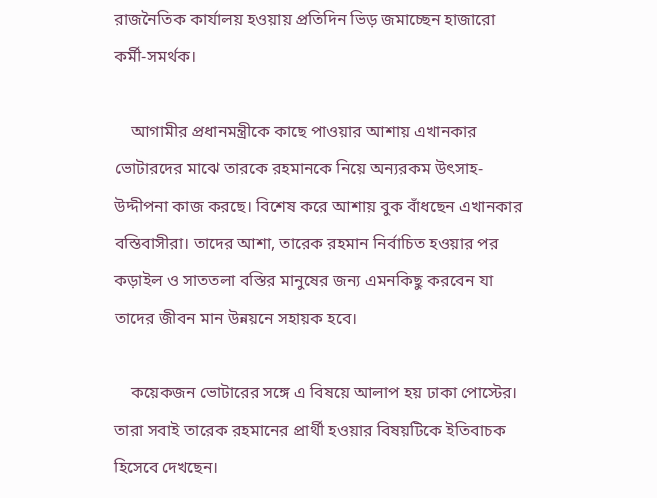রাজনৈতিক কার্যালয় হওয়ায় প্রতিদিন ভিড় জমাচ্ছেন হাজারো কর্মী-সমর্থক।

    আগামীর প্রধানমন্ত্রীকে কাছে পাওয়ার আশায় এখানকার ভোটারদের মাঝে তারকে রহমানকে নিয়ে অন্যরকম উৎসাহ-উদ্দীপনা কাজ করছে। বিশেষ করে আশায় বুক বাঁধছেন এখানকার বস্তিবাসীরা। তাদের আশা, তারেক রহমান নির্বাচিত হওয়ার পর কড়াইল ও সাততলা বস্তির মানুষের জন্য এমনকিছু করবেন যা তাদের জীবন মান উন্নয়নে সহায়ক হবে।

    কয়েকজন ভোটারের সঙ্গে এ বিষয়ে আলাপ হয় ঢাকা পোস্টের। তারা সবাই তারেক রহমানের প্রার্থী হওয়ার বিষয়টিকে ইতিবাচক হিসেবে দেখছেন।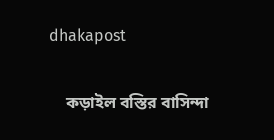dhakapost

    কড়াইল বস্তির বাসিন্দা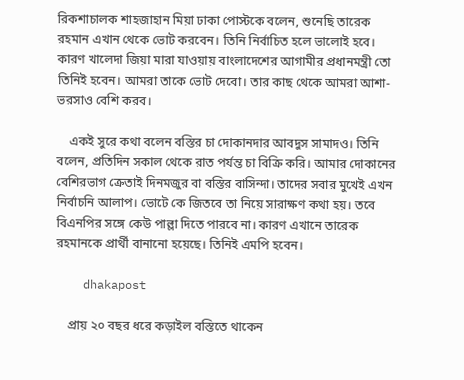রিকশাচালক শাহজাহান মিয়া ঢাকা পোস্টকে বলেন, শুনেছি তারেক রহমান এখান থেকে ভোট করবেন। তিনি নির্বাচিত হলে ভালোই হবে। কারণ খালেদা জিয়া মারা যাওয়ায় বাংলাদেশের আগামীর প্রধানমন্ত্রী তো তিনিই হবেন। আমরা তাকে ভোট দেবো। তার কাছ থেকে আমরা আশা-ভরসাও বেশি করব।

    একই সুরে কথা বলেন বস্তির চা দোকানদার আবদুস সামাদও। তিনি বলেন, প্রতিদিন সকাল থেকে রাত পর্যন্ত চা বিক্রি করি। আমার দোকানের বেশিরভাগ ক্রেতাই দিনমজুর বা বস্তির বাসিন্দা। তাদের সবার মুখেই এখন নির্বাচনি আলাপ। ভোটে কে জিতবে তা নিয়ে সারাক্ষণ কথা হয়। তবে বিএনপির সঙ্গে কেউ পাল্লা দিতে পারবে না। কারণ এখানে তারেক রহমানকে প্রার্থী বানানো হয়েছে। তিনিই এমপি হবেন।

    dhakapost

    প্রায় ২০ বছর ধরে কড়াইল বস্তিতে থাকেন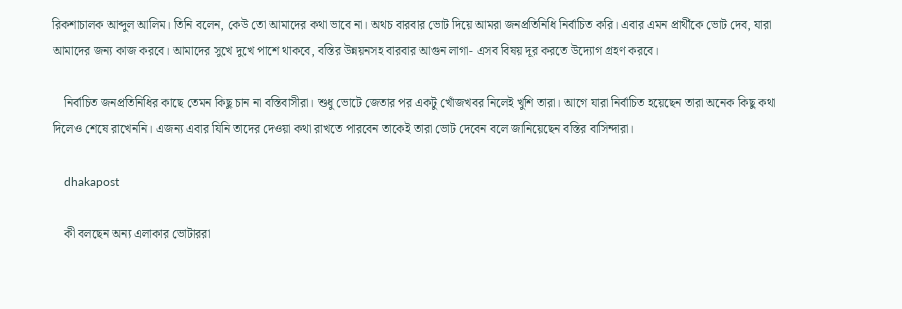রিকশাচালক আব্দুল আলিম। তিনি বলেন, কেউ তো আমাদের কথা ভাবে না। অথচ বারবার ভোট দিয়ে আমরা জনপ্রতিনিধি নির্বাচিত করি। এবার এমন প্রার্থীকে ভোট দেব, যারা আমাদের জন্য কাজ করবে। আমাদের সুখে দুখে পাশে থাকবে, বস্তির উন্নয়নসহ বারবার আগুন লাগা- এসব বিষয় দূর করতে উদ্যোগ গ্রহণ করবে।

    নির্বাচিত জনপ্রতিনিধির কাছে তেমন কিছু চান না বস্তিবাসীরা। শুধু ভোটে জেতার পর একটু খোঁজখবর নিলেই খুশি তারা। আগে যারা নির্বাচিত হয়েছেন তারা অনেক কিছু কথা দিলেও শেষে রাখেননি। এজন্য এবার যিনি তাদের দেওয়া কথা রাখতে পারবেন তাকেই তারা ভোট দেবেন বলে জানিয়েছেন বস্তির বাসিন্দারা।

    dhakapost

    কী বলছেন অন্য এলাকার ভোটাররা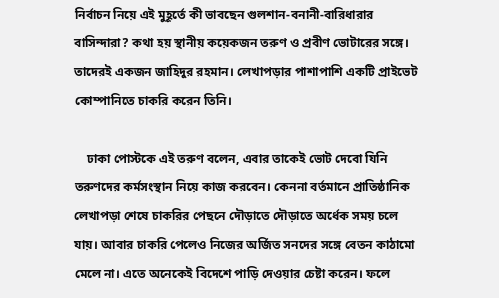নির্বাচন নিয়ে এই মুহূর্তে কী ভাবছেন গুলশান-বনানী-বারিধারার বাসিন্দারা? কথা হয় স্থানীয় কয়েকজন তরুণ ও প্রবীণ ভোটারের সঙ্গে। তাদেরই একজন জাহিদুর রহমান। লেখাপড়ার পাশাপাশি একটি প্রাইভেট কোম্পানিতে চাকরি করেন তিনি।

    ঢাকা পোস্টকে এই তরুণ বলেন, এবার তাকেই ভোট দেবো যিনি তরুণদের কর্মসংস্থান নিয়ে কাজ করবেন। কেননা বর্তমানে প্রাতিষ্ঠানিক লেখাপড়া শেষে চাকরির পেছনে দৌড়াতে দৌড়াতে অর্ধেক সময় চলে যায়। আবার চাকরি পেলেও নিজের অর্জিত সনদের সঙ্গে বেতন কাঠামো মেলে না। এতে অনেকেই বিদেশে পাড়ি দেওয়ার চেষ্টা করেন। ফলে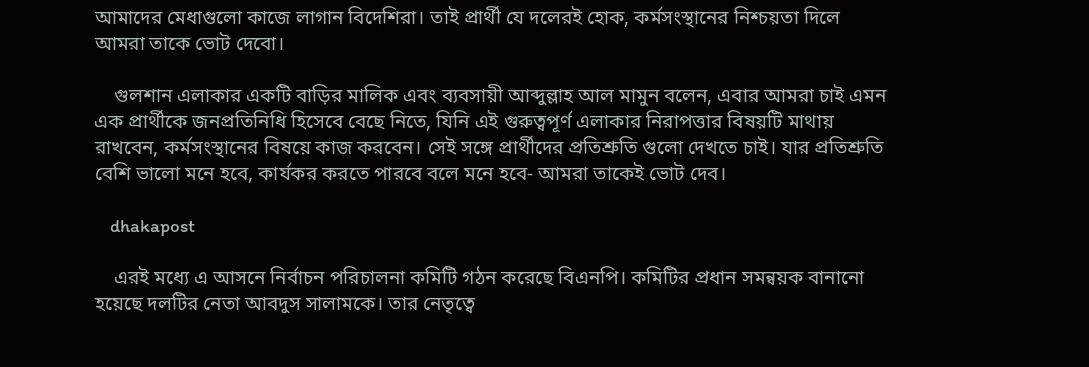আমাদের মেধাগুলো কাজে লাগান বিদেশিরা। তাই প্রার্থী যে দলেরই হোক, কর্মসংস্থানের নিশ্চয়তা দিলে আমরা তাকে ভোট দেবো।

    গুলশান এলাকার একটি বাড়ির মালিক এবং ব্যবসায়ী আব্দুল্লাহ আল মামুন বলেন, এবার আমরা চাই এমন এক প্রার্থীকে জনপ্রতিনিধি হিসেবে বেছে নিতে, যিনি এই গুরুত্বপূর্ণ এলাকার নিরাপত্তার বিষয়টি মাথায় রাখবেন, কর্মসংস্থানের বিষয়ে কাজ করবেন। সেই সঙ্গে প্রার্থীদের প্রতিশ্রুতি গুলো দেখতে চাই। যার প্রতিশ্রুতি বেশি ভালো মনে হবে, কার্যকর করতে পারবে বলে মনে হবে- আমরা তাকেই ভোট দেব।

    dhakapost

    এরই মধ্যে এ আসনে নির্বাচন পরিচালনা কমিটি গঠন করেছে বিএনপি। কমিটির প্রধান সমন্বয়ক বানানো হয়েছে দলটির নেতা আবদুস সালামকে। তার নেতৃত্বে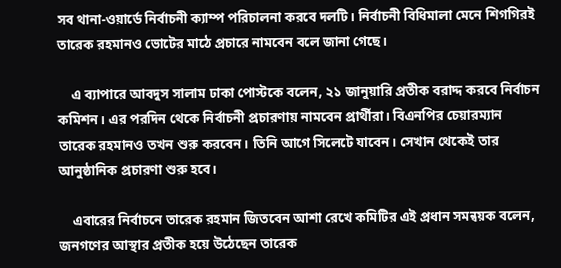সব থানা-ওয়ার্ডে নির্বাচনী ক্যাম্প পরিচালনা করবে দলটি। নির্বাচনী বিধিমালা মেনে শিগগিরই তারেক রহমানও ভোটের মাঠে প্রচারে নামবেন বলে জানা গেছে।

    এ ব্যাপারে আবদুস সালাম ঢাকা পোস্টকে বলেন, ২১ জানুয়ারি প্রতীক বরাদ্দ করবে নির্বাচন কমিশন। এর পরদিন থেকে নির্বাচনী প্রচারণায় নামবেন প্রার্থীরা। বিএনপির চেয়ারম্যান তারেক রহমানও তখন শুরু করবেন। তিনি আগে সিলেটে যাবেন। সেখান থেকেই তার আনুষ্ঠানিক প্রচারণা শুরু হবে।

    এবারের নির্বাচনে তারেক রহমান জিতবেন আশা রেখে কমিটির এই প্রধান সমন্বয়ক বলেন, জনগণের আস্থার প্রতীক হয়ে উঠেছেন তারেক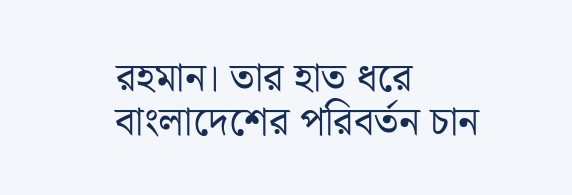রহমান। তার হাত ধরে বাংলাদেশের পরিবর্তন চান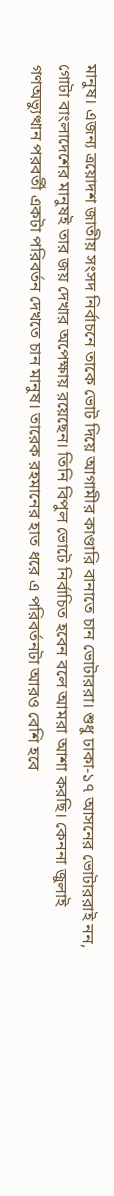মানুষ। এজন্য ত্রয়োদশ জাতীয় সংসদ নির্বাচনে তাকে ভোট দিয়ে আগামীর কাণ্ডারি বানাতে চান ভোটাররা। শুধু ঢাকা-১৭ আসনের ভোটাররাই নন, গোটা বাংলাদেশের মানুষই তার জয় দেখার অপেক্ষায় রয়েছেন। তিনি বিপুল ভোটে নির্বাচিত হবেন বলে আমরা আশা করছি। কেননা জুলাই গণঅভ্যুত্থান পরবর্তী একটা পরিবর্তন দেখতে চান মানুষ। তারেক রহমানের হাত ধরে এ পরিবর্তনটা আরও বেশি হবে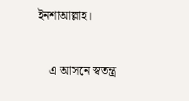ইনশাআল্লাহ।

    এ আসনে স্বতন্ত্র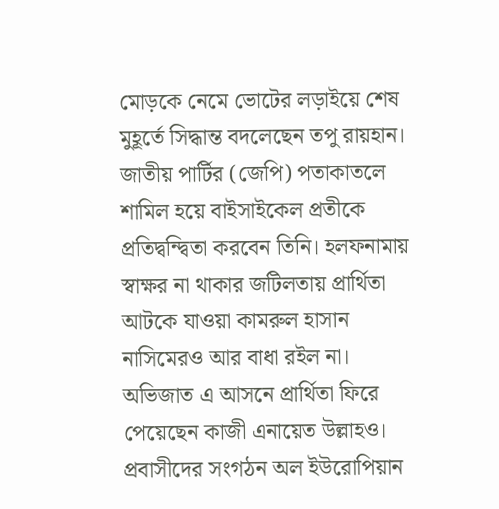মোড়কে নেমে ভোটের লড়াইয়ে শেষ মুহূর্তে সিদ্ধান্ত বদলেছেন তপু রায়হান। জাতীয় পার্টির (জেপি) পতাকাতলে শামিল হয়ে বাইসাইকেল প্রতীকে প্রতিদ্বন্দ্বিতা করবেন তিনি। হলফনামায় স্বাক্ষর না থাকার জটিলতায় প্রার্থিতা আটকে যাওয়া কামরুল হাসান নাসিমেরও আর বাধা রইল না। অভিজাত এ আসনে প্রার্থিতা ফিরে পেয়েছেন কাজী এনায়েত উল্লাহও। প্রবাসীদের সংগঠন অল ইউরোপিয়ান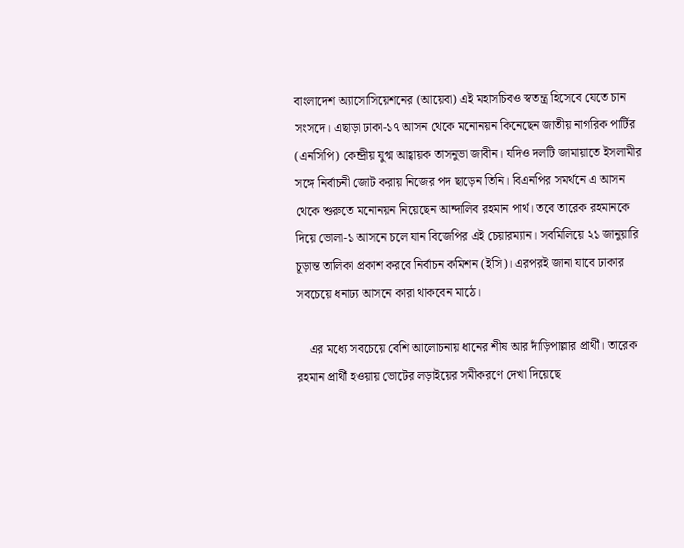বাংলাদেশ অ্যাসোসিয়েশনের (আয়েবা) এই মহাসচিবও স্বতন্ত্র হিসেবে যেতে চান সংসদে। এছাড়া ঢাকা-১৭ আসন থেকে মনোনয়ন কিনেছেন জাতীয় নাগরিক পার্টির (এনসিপি) কেন্দ্রীয় যুগ্ম আহ্বায়ক তাসনুভা জাবীন। যদিও দলটি জামায়াতে ইসলামীর সঙ্গে নির্বাচনী জোট করায় নিজের পদ ছাড়েন তিনি। বিএনপির সমর্থনে এ আসন থেকে শুরুতে মনোনয়ন নিয়েছেন আন্দালিব রহমান পার্থ। তবে তারেক রহমানকে দিয়ে ভোলা-১ আসনে চলে যান বিজেপির এই চেয়ারম্যান। সবমিলিয়ে ২১ জানুয়ারি চূড়ান্ত তালিকা প্রকাশ করবে নির্বাচন কমিশন (ইসি)। এরপরই জানা যাবে ঢাকার সবচেয়ে ধনাঢ্য আসনে কারা থাকবেন মাঠে।

    এর মধ্যে সবচেয়ে বেশি আলোচনায় ধানের শীষ আর দাঁড়িপাল্লার প্রার্থী। তারেক রহমান প্রার্থী হওয়ায় ভোটের লড়াইয়ের সমীকরণে দেখা দিয়েছে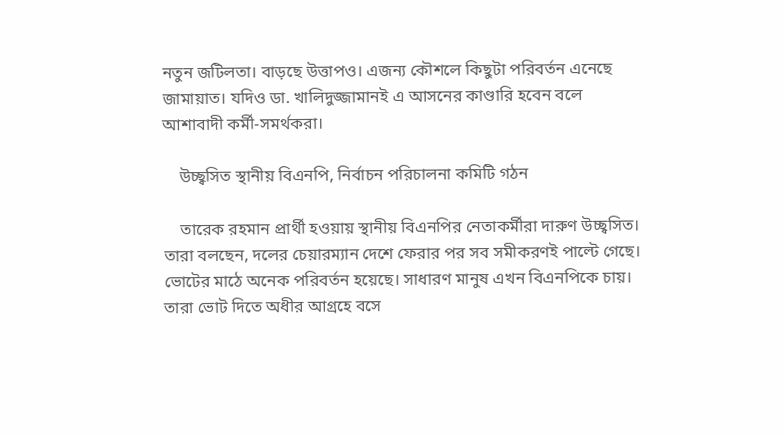নতুন জটিলতা। বাড়ছে উত্তাপও। এজন্য কৌশলে কিছুটা পরিবর্তন এনেছে জামায়াত। যদিও ডা. খালিদুজ্জামানই এ আসনের কাণ্ডারি হবেন বলে আশাবাদী কর্মী-সমর্থকরা।

    উচ্ছ্বসিত স্থানীয় বিএনপি, নির্বাচন পরিচালনা কমিটি গঠন

    তারেক রহমান প্রার্থী হওয়ায় স্থানীয় বিএনপির নেতাকর্মীরা দারুণ উচ্ছ্বসিত। তারা বলছেন, দলের চেয়ারম্যান দেশে ফেরার পর সব সমীকরণই পাল্টে গেছে। ভোটের মাঠে অনেক পরিবর্তন হয়েছে। সাধারণ মানুষ এখন বিএনপিকে চায়। তারা ভোট দিতে অধীর আগ্রহে বসে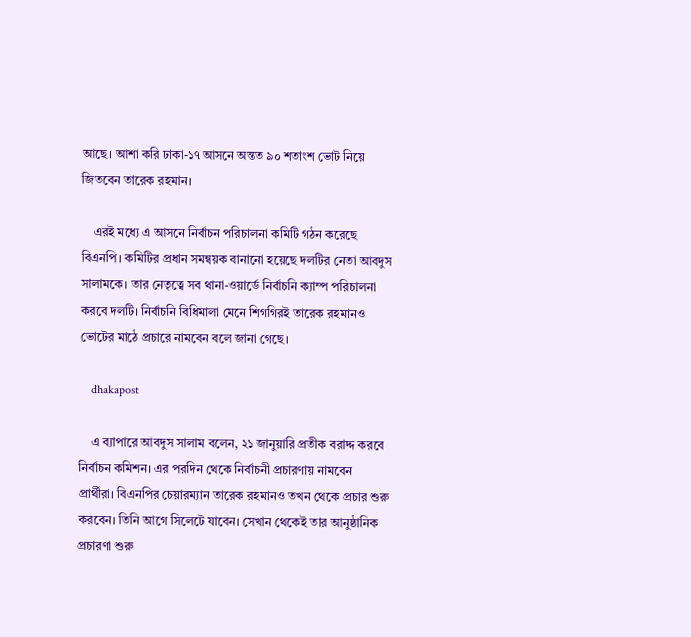আছে। আশা করি ঢাকা-১৭ আসনে অন্তত ৯০ শতাংশ ভোট নিয়ে জিতবেন তারেক রহমান।

    এরই মধ্যে এ আসনে নির্বাচন পরিচালনা কমিটি গঠন করেছে বিএনপি। কমিটির প্রধান সমন্বয়ক বানানো হয়েছে দলটির নেতা আবদুস সালামকে। তার নেতৃত্বে সব থানা-ওয়ার্ডে নির্বাচনি ক্যাম্প পরিচালনা করবে দলটি। নির্বাচনি বিধিমালা মেনে শিগগিরই তারেক রহমানও ভোটের মাঠে প্রচারে নামবেন বলে জানা গেছে।

    dhakapost

    এ ব্যাপারে আবদুস সালাম বলেন, ২১ জানুয়ারি প্রতীক বরাদ্দ করবে নির্বাচন কমিশন। এর পরদিন থেকে নির্বাচনী প্রচারণায় নামবেন প্রার্থীরা। বিএনপির চেয়ারম্যান তারেক রহমানও তখন থেকে প্রচার শুরু করবেন। তিনি আগে সিলেটে যাবেন। সেখান থেকেই তার আনুষ্ঠানিক প্রচারণা শুরু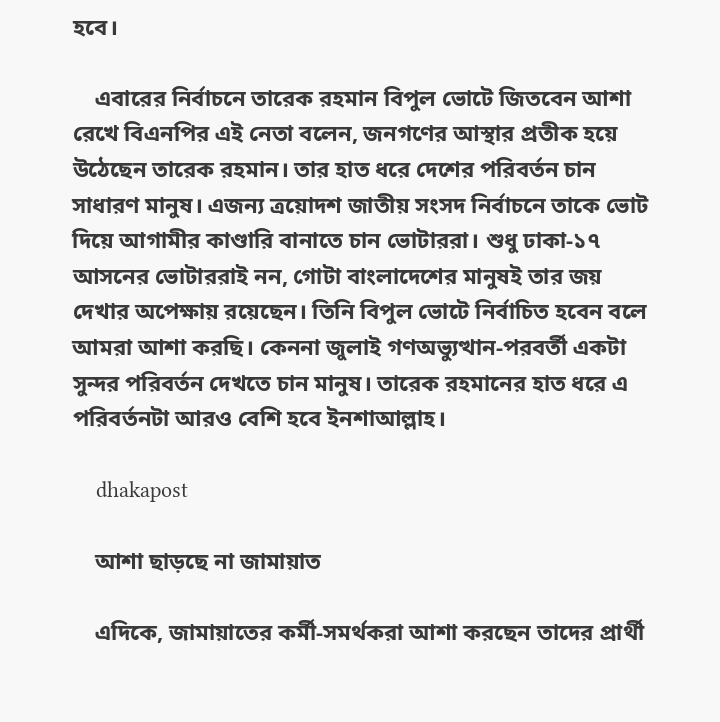হবে।

    এবারের নির্বাচনে তারেক রহমান বিপুল ভোটে জিতবেন আশা রেখে বিএনপির এই নেতা বলেন, জনগণের আস্থার প্রতীক হয়ে উঠেছেন তারেক রহমান। তার হাত ধরে দেশের পরিবর্তন চান সাধারণ মানুষ। এজন্য ত্রয়োদশ জাতীয় সংসদ নির্বাচনে তাকে ভোট দিয়ে আগামীর কাণ্ডারি বানাতে চান ভোটাররা। শুধু ঢাকা-১৭ আসনের ভোটাররাই নন, গোটা বাংলাদেশের মানুষই তার জয় দেখার অপেক্ষায় রয়েছেন। তিনি বিপুল ভোটে নির্বাচিত হবেন বলে আমরা আশা করছি। কেননা জুলাই গণঅভ্যুত্থান-পরবর্তী একটা সুন্দর পরিবর্তন দেখতে চান মানুষ। তারেক রহমানের হাত ধরে এ পরিবর্তনটা আরও বেশি হবে ইনশাআল্লাহ।

    dhakapost

    আশা ছাড়ছে না জামায়াত

    এদিকে, জামায়াতের কর্মী-সমর্থকরা আশা করছেন তাদের প্রার্থী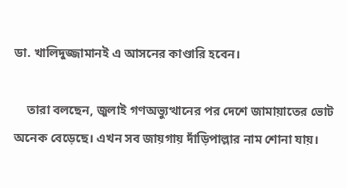ডা. খালিদুজ্জামানই এ আসনের কাণ্ডারি হবেন।

    তারা বলছেন, জুলাই গণঅভ্যুত্থানের পর দেশে জামায়াতের ভোট অনেক বেড়েছে। এখন সব জায়গায় দাঁড়িপাল্লার নাম শোনা যায়।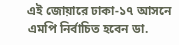এই জোয়ারে ঢাকা-১৭ আসনে এমপি নির্বাচিত হবেন ডা.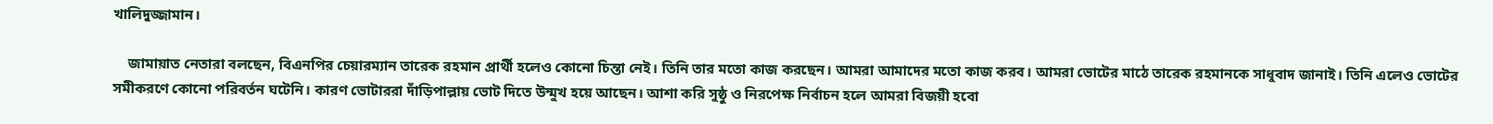খালিদুজ্জামান।

    জামায়াত নেতারা বলছেন, বিএনপির চেয়ারম্যান তারেক রহমান প্রার্থী হলেও কোনো চিন্তা নেই। তিনি তার মতো কাজ করছেন। আমরা আমাদের মতো কাজ করব। আমরা ভোটের মাঠে তারেক রহমানকে সাধুবাদ জানাই। তিনি এলেও ভোটের সমীকরণে কোনো পরিবর্তন ঘটেনি। কারণ ভোটাররা দাঁড়িপাল্লায় ভোট দিতে উন্মুখ হয়ে আছেন। আশা করি সুষ্ঠু ও নিরপেক্ষ নির্বাচন হলে আমরা বিজয়ী হবো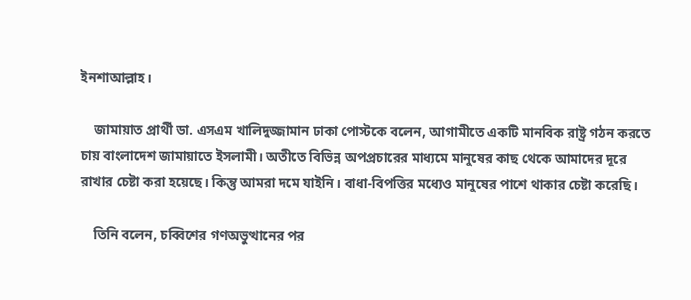ইনশাআল্লাহ।

    জামায়াত প্রার্থী ডা. এসএম খালিদুজ্জামান ঢাকা পোস্টকে বলেন, আগামীতে একটি মানবিক রাষ্ট্র গঠন করতে চায় বাংলাদেশ জামায়াতে ইসলামী। অতীতে বিভিন্ন অপপ্রচারের মাধ্যমে মানুষের কাছ থেকে আমাদের দূরে রাখার চেষ্টা করা হয়েছে। কিন্তু আমরা দমে যাইনি। বাধা-বিপত্তির মধ্যেও মানুষের পাশে থাকার চেষ্টা করেছি।

    তিনি বলেন, চব্বিশের গণঅভুত্থানের পর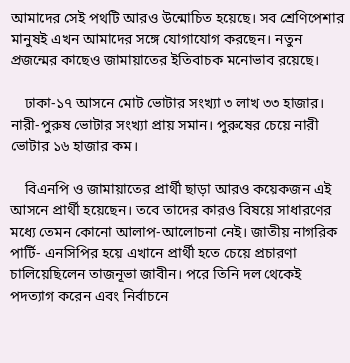আমাদের সেই পথটি আরও উন্মোচিত হয়েছে। সব শ্রেণিপেশার মানুষই এখন আমাদের সঙ্গে যোগাযোগ করছেন। নতুন প্রজন্মের কাছেও জামায়াতের ইতিবাচক মনোভাব রয়েছে।

    ঢাকা-১৭ আসনে মোট ভোটার সংখ্যা ৩ লাখ ৩৩ হাজার। নারী-পুরুষ ভোটার সংখ্যা প্রায় সমান। পুরুষের চেয়ে নারী ভোটার ১৬ হাজার কম।

    বিএনপি ও জামায়াতের প্রার্থী ছাড়া আরও কয়েকজন এই আসনে প্রার্থী হয়েছেন। তবে তাদের কারও বিষয়ে সাধারণের মধ্যে তেমন কোনো আলাপ-আলোচনা নেই। জাতীয় নাগরিক পার্টি- এনসিপির হয়ে এখানে প্রার্থী হতে চেয়ে প্রচারণা চালিয়েছিলেন তাজনূভা জাবীন। পরে তিনি দল থেকেই পদত্যাগ করেন এবং নির্বাচনে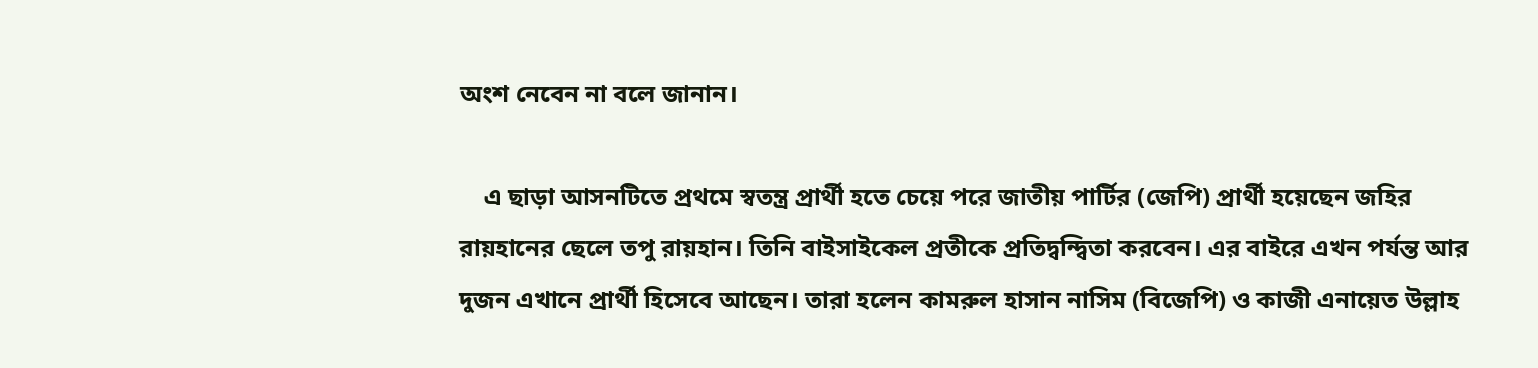অংশ নেবেন না বলে জানান।

    এ ছাড়া আসনটিতে প্রথমে স্বতন্ত্র প্রার্থী হতে চেয়ে পরে জাতীয় পার্টির (জেপি) প্রার্থী হয়েছেন জহির রায়হানের ছেলে তপু রায়হান। তিনি বাইসাইকেল প্রতীকে প্রতিদ্বন্দ্বিতা করবেন। এর বাইরে এখন পর্যন্ত আর দুজন এখানে প্রার্থী হিসেবে আছেন। তারা হলেন কামরুল হাসান নাসিম (বিজেপি) ও কাজী এনায়েত উল্লাহ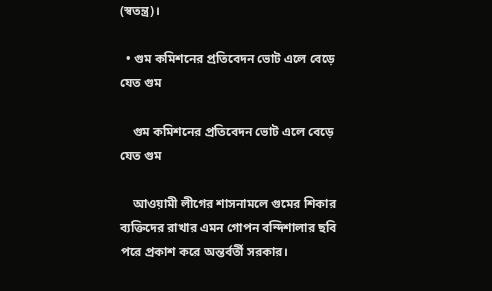(স্বতন্ত্র)।

  • গুম কমিশনের প্রতিবেদন ভোট এলে বেড়ে যেত গুম

    গুম কমিশনের প্রতিবেদন ভোট এলে বেড়ে যেত গুম

    আওয়ামী লীগের শাসনামলে গুমের শিকার ব্যক্তিদের রাখার এমন গোপন বন্দিশালার ছবি পরে প্রকাশ করে অন্তর্বর্তী সরকার।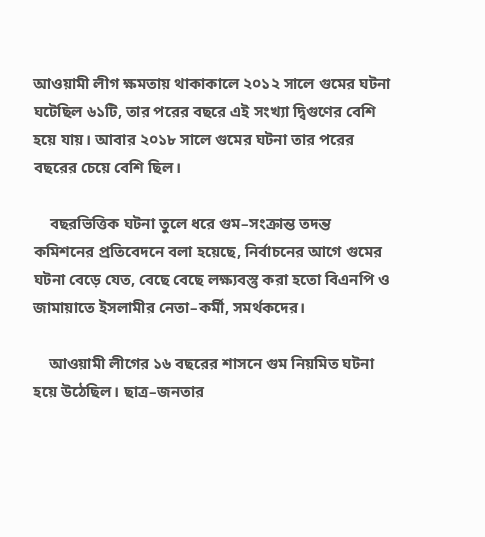আওয়ামী লীগ ক্ষমতায় থাকাকালে ২০১২ সালে গুমের ঘটনা ঘটেছিল ৬১টি, তার পরের বছরে এই সংখ্যা দ্বিগুণের বেশি হয়ে যায়। আবার ২০১৮ সালে গুমের ঘটনা তার পরের বছরের চেয়ে বেশি ছিল।

    বছরভিত্তিক ঘটনা তুলে ধরে গুম–সংক্রান্ত তদন্ত কমিশনের প্রতিবেদনে বলা হয়েছে, নির্বাচনের আগে গুমের ঘটনা বেড়ে যেত, বেছে বেছে লক্ষ্যবস্তু করা হতো বিএনপি ও জামায়াতে ইসলামীর নেতা–কর্মী, সমর্থকদের।

    আওয়ামী লীগের ১৬ বছরের শাসনে গুম নিয়মিত ঘটনা হয়ে উঠেছিল। ছাত্র–জনতার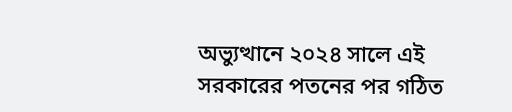অভ্যুত্থানে ২০২৪ সালে এই সরকারের পতনের পর গঠিত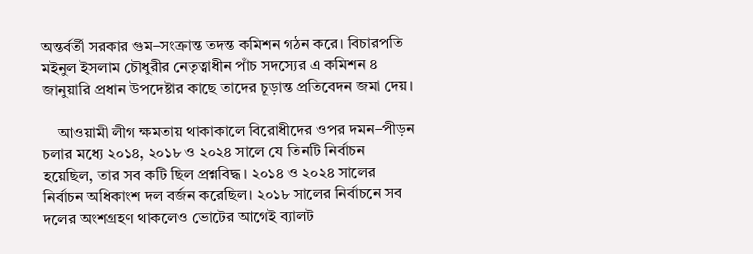অন্তর্বর্তী সরকার গুম–সংক্রান্ত তদন্ত কমিশন গঠন করে। বিচারপতি মইনুল ইসলাম চৌধুরীর নেতৃত্বাধীন পাঁচ সদস্যের এ কমিশন ৪ জানুয়ারি প্রধান উপদেষ্টার কাছে তাদের চূড়ান্ত প্রতিবেদন জমা দেয়।

    আওয়ামী লীগ ক্ষমতায় থাকাকালে বিরোধীদের ওপর দমন–পীড়ন চলার মধ্যে ২০১৪, ২০১৮ ও ২০২৪ সালে যে তিনটি নির্বাচন হয়েছিল, তার সব কটি ছিল প্রশ্নবিদ্ধ। ২০১৪ ও ২০২৪ সালের নির্বাচন অধিকাংশ দল বর্জন করেছিল। ২০১৮ সালের নির্বাচনে সব দলের অংশগ্রহণ থাকলেও ভোটের আগেই ব্যালট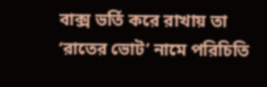বাক্স ভর্তি করে রাখায় তা ‘রাতের ভোট’ নামে পরিচিতি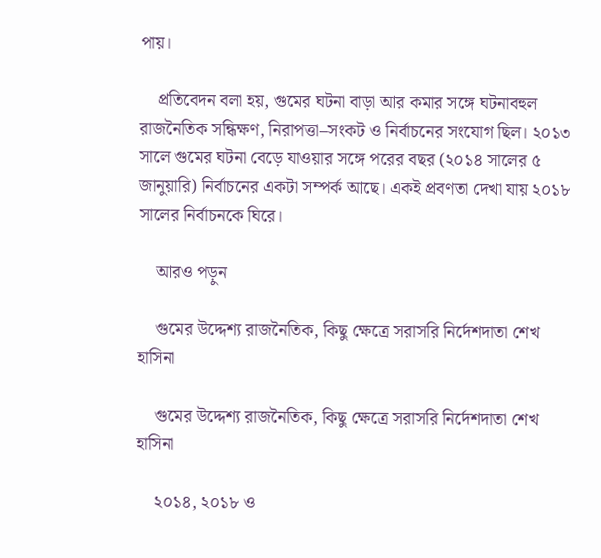পায়।

    প্রতিবেদন বলা হয়, গুমের ঘটনা বাড়া আর কমার সঙ্গে ঘটনাবহুল রাজনৈতিক সন্ধিক্ষণ, নিরাপত্তা–সংকট ও নির্বাচনের সংযোগ ছিল। ২০১৩ সালে গুমের ঘটনা বেড়ে যাওয়ার সঙ্গে পরের বছর (২০১৪ সালের ৫ জানুয়ারি) নির্বাচনের একটা সম্পর্ক আছে। একই প্রবণতা দেখা যায় ২০১৮ সালের নির্বাচনকে ঘিরে।

    আরও পড়ুন

    গুমের উদ্দেশ্য রাজনৈতিক, কিছু ক্ষেত্রে সরাসরি নির্দেশদাতা শেখ হাসিনা

    গুমের উদ্দেশ্য রাজনৈতিক, কিছু ক্ষেত্রে সরাসরি নির্দেশদাতা শেখ হাসিনা

    ২০১৪, ২০১৮ ও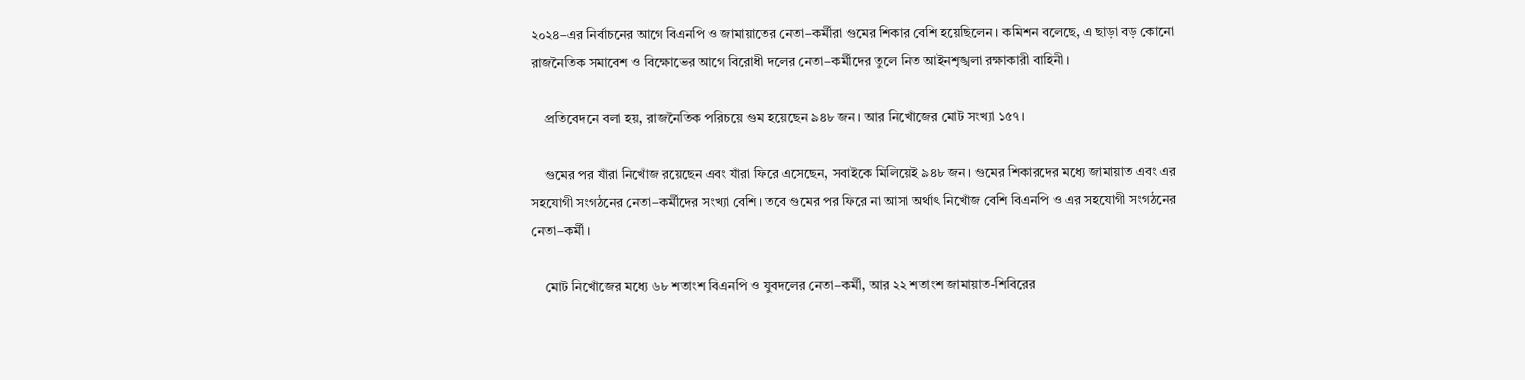২০২৪–এর নির্বাচনের আগে বিএনপি ও জামায়াতের নেতা–কর্মীরা গুমের শিকার বেশি হয়েছিলেন। কমিশন বলেছে, এ ছাড়া বড় কোনো রাজনৈতিক সমাবেশ ও বিক্ষোভের আগে বিরোধী দলের নেতা–কর্মীদের তুলে নিত আইনশৃঙ্খলা রক্ষাকারী বাহিনী।

    প্রতিবেদনে বলা হয়, রাজনৈতিক পরিচয়ে গুম হয়েছেন ৯৪৮ জন। আর নিখোঁজের মোট সংখ্যা ১৫৭।

    গুমের পর যাঁরা নিখোঁজ রয়েছেন এবং যাঁরা ফিরে এসেছেন, সবাইকে মিলিয়েই ৯৪৮ জন। গুমের শিকারদের মধ্যে জামায়াত এবং এর সহযোগী সংগঠনের নেতা–কর্মীদের সংখ্যা বেশি। তবে গুমের পর ফিরে না আসা অর্থাৎ নিখোঁজ বেশি বিএনপি ও এর সহযোগী সংগঠনের নেতা–কর্মী।

    মোট নিখোঁজের মধ্যে ৬৮ শতাংশ বিএনপি ও যুবদলের নেতা–কর্মী, আর ২২ শতাংশ জামায়াত-শিবিরের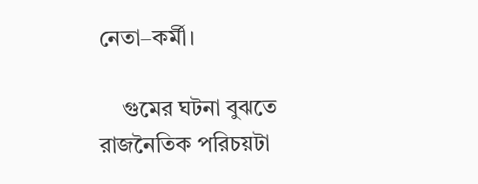নেতা–কর্মী।

    গুমের ঘটনা বুঝতে রাজনৈতিক পরিচয়টা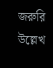জরুরি উল্লেখ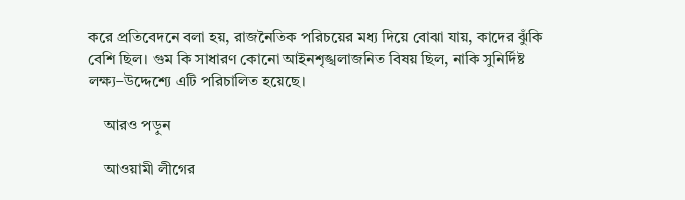করে প্রতিবেদনে বলা হয়, রাজনৈতিক পরিচয়ের মধ্য দিয়ে বোঝা যায়, কাদের ঝুঁকি বেশি ছিল। গুম কি সাধারণ কোনো আইনশৃঙ্খলাজনিত বিষয় ছিল, নাকি সুনির্দিষ্ট লক্ষ্য–উদ্দেশ্যে এটি পরিচালিত হয়েছে।

    আরও পড়ুন

    আওয়ামী লীগের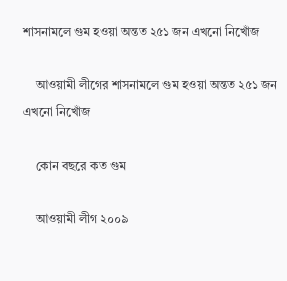শাসনামলে গুম হওয়া অন্তত ২৫১ জন এখনো নিখোঁজ

    আওয়ামী লীগের শাসনামলে গুম হওয়া অন্তত ২৫১ জন এখনো নিখোঁজ

    কোন বছরে কত গুম

    আওয়ামী লীগ ২০০৯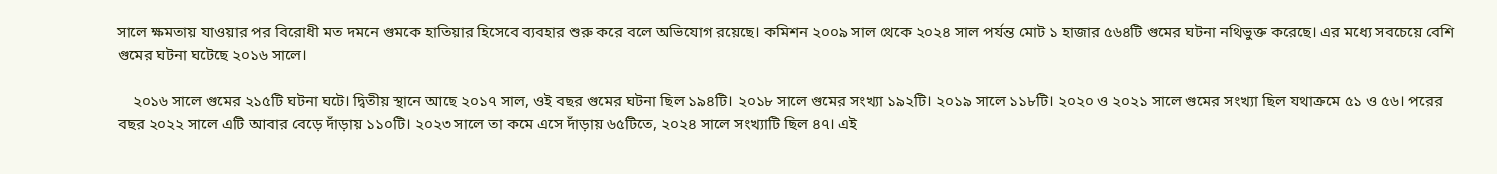সালে ক্ষমতায় যাওয়ার পর বিরোধী মত দমনে গুমকে হাতিয়ার হিসেবে ব্যবহার শুরু করে বলে অভিযোগ রয়েছে। কমিশন ২০০৯ সাল থেকে ২০২৪ সাল পর্যন্ত মোট ১ হাজার ৫৬৪টি গুমের ঘটনা নথিভুক্ত করেছে। এর মধ্যে সবচেয়ে বেশি গুমের ঘটনা ঘটেছে ২০১৬ সালে।

    ২০১৬ সালে গুমের ২১৫টি ঘটনা ঘটে। দ্বিতীয় স্থানে আছে ২০১৭ সাল, ওই বছর গুমের ঘটনা ছিল ১৯৪টি। ২০১৮ সালে গুমের সংখ্যা ১৯২টি। ২০১৯ সালে ১১৮টি। ২০২০ ও ২০২১ সালে গুমের সংখ্যা ছিল যথাক্রমে ৫১ ও ৫৬। পরের বছর ২০২২ সালে এটি আবার বেড়ে দাঁড়ায় ১১০টি। ২০২৩ সালে তা কমে এসে দাঁড়ায় ৬৫টিতে, ২০২৪ সালে সংখ্যাটি ছিল ৪৭। এই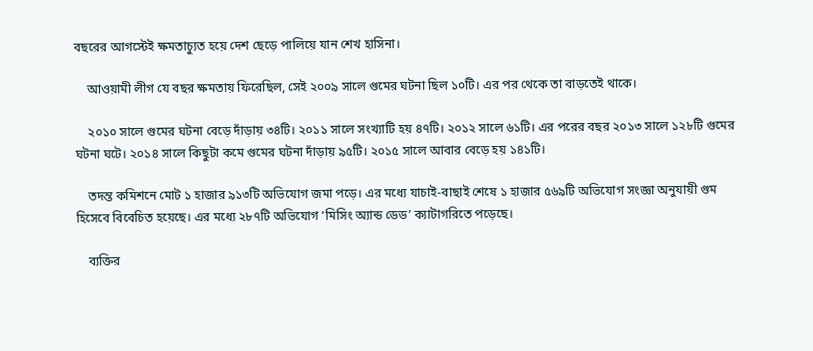বছরের আগস্টেই ক্ষমতাচ্যুত হয়ে দেশ ছেড়ে পালিয়ে যান শেখ হাসিনা।

    আওয়ামী লীগ যে বছর ক্ষমতায় ফিরেছিল, সেই ২০০৯ সালে গুমের ঘটনা ছিল ১০টি। এর পর থেকে তা বাড়তেই থাকে।

    ২০১০ সালে গুমের ঘটনা বেড়ে দাঁড়ায় ৩৪টি। ২০১১ সালে সংখ্যাটি হয় ৪৭টি। ২০১২ সালে ৬১টি। এর পরের বছর ২০১৩ সালে ১২৮টি গুমের ঘটনা ঘটে। ২০১৪ সালে কিছুটা কমে গুমের ঘটনা দাঁড়ায় ৯৫টি। ২০১৫ সালে আবার বেড়ে হয় ১৪১টি।

    তদন্ত কমিশনে মোট ১ হাজার ৯১৩টি অভিযোগ জমা পড়ে। এর মধ্যে যাচাই-বাছাই শেষে ১ হাজার ৫৬৯টি অভিযোগ সংজ্ঞা অনুযায়ী গুম হিসেবে বিবেচিত হয়েছে। এর মধ্যে ২৮৭টি অভিযোগ ‘মিসিং অ্যান্ড ডেড’ ক্যাটাগরিতে পড়েছে।

    ব্যক্তির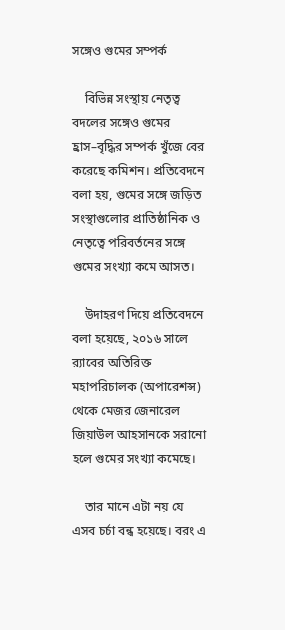সঙ্গেও গুমের সম্পর্ক

    বিভিন্ন সংস্থায় নেতৃত্ব বদলের সঙ্গেও গুমের হ্রাস–বৃদ্ধির সম্পর্ক খুঁজে বের করেছে কমিশন। প্রতিবেদনে বলা হয়, গুমের সঙ্গে জড়িত সংস্থাগুলোর প্রাতিষ্ঠানিক ও নেতৃত্বে পরিবর্তনের সঙ্গে গুমের সংখ্যা কমে আসত।

    উদাহরণ দিয়ে প্রতিবেদনে বলা হয়েছে, ২০১৬ সালে র‍্যাবের অতিরিক্ত মহাপরিচালক (অপারেশন্স) থেকে মেজর জেনারেল জিয়াউল আহসানকে সরানো হলে গুমের সংখ্যা কমেছে।

    তার মানে এটা নয় যে এসব চর্চা বন্ধ হয়েছে। বরং এ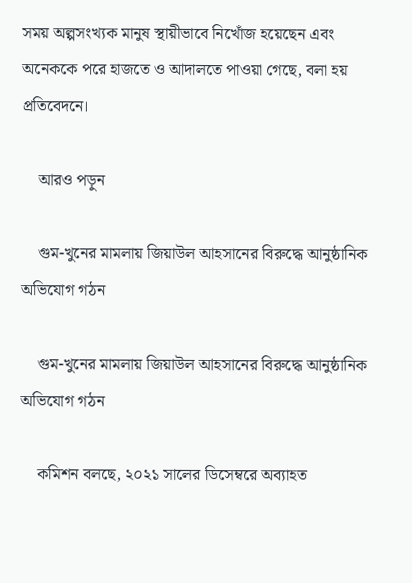সময় অল্পসংখ্যক মানুষ স্থায়ীভাবে নিখোঁজ হয়েছেন এবং অনেককে পরে হাজতে ও আদালতে পাওয়া গেছে, বলা হয় প্রতিবেদনে।

    আরও পড়ুন

    গুম-খুনের মামলায় জিয়াউল আহসানের বিরুদ্ধে আনুষ্ঠানিক অভিযোগ গঠন

    গুম-খুনের মামলায় জিয়াউল আহসানের বিরুদ্ধে আনুষ্ঠানিক অভিযোগ গঠন

    কমিশন বলছে, ২০২১ সালের ডিসেম্বরে অব্যাহত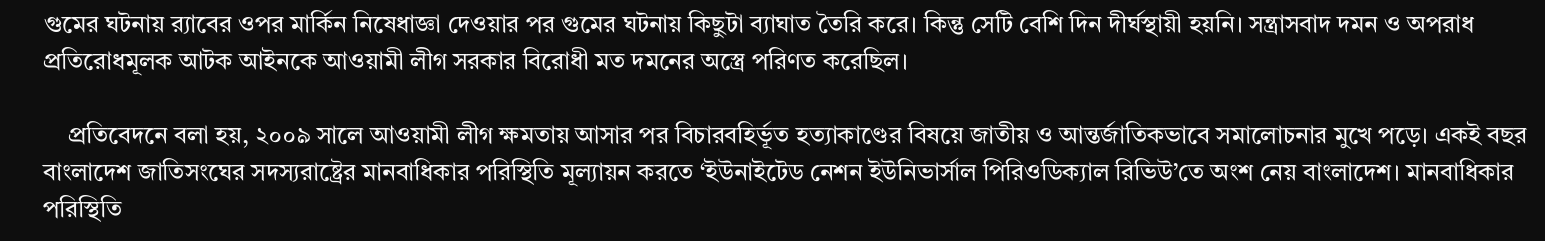গুমের ঘটনায় র‍্যাবের ওপর মার্কিন নিষেধাজ্ঞা দেওয়ার পর গুমের ঘটনায় কিছুটা ব্যাঘাত তৈরি করে। কিন্তু সেটি বেশি দিন দীর্ঘস্থায়ী হয়নি। সন্ত্রাসবাদ দমন ও অপরাধ প্রতিরোধমূলক আটক আইনকে আওয়ামী লীগ সরকার বিরোধী মত দমনের অস্ত্রে পরিণত করেছিল।

    প্রতিবেদনে বলা হয়, ২০০৯ সালে আওয়ামী লীগ ক্ষমতায় আসার পর বিচারবহির্ভূত হত্যাকাণ্ডের বিষয়ে জাতীয় ও আন্তর্জাতিকভাবে সমালোচনার মুখে পড়ে। একই বছর বাংলাদেশ জাতিসংঘের সদস্যরাষ্ট্রের মানবাধিকার পরিস্থিতি মূল্যায়ন করতে ‘ইউনাইটেড নেশন ইউনিভার্সাল পিরিওডিক্যাল রিভিউ’তে অংশ নেয় বাংলাদেশ। মানবাধিকার পরিস্থিতি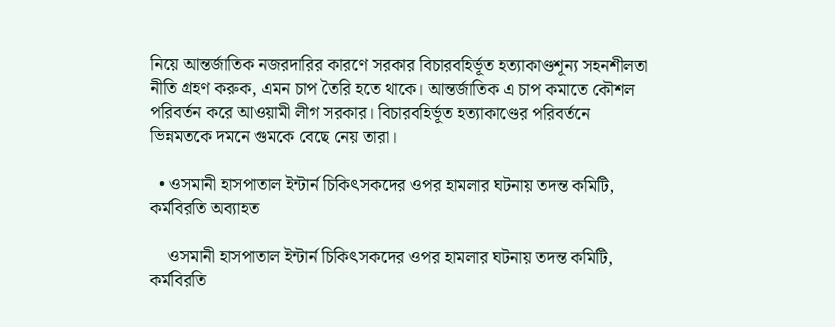নিয়ে আন্তর্জাতিক নজরদারির কারণে সরকার বিচারবহির্ভূত হত্যাকাণ্ডশূন্য সহনশীলতা নীতি গ্রহণ করুক, এমন চাপ তৈরি হতে থাকে। আন্তর্জাতিক এ চাপ কমাতে কৌশল পরিবর্তন করে আওয়ামী লীগ সরকার। বিচারবহির্ভূত হত্যাকাণ্ডের পরিবর্তনে ভিন্নমতকে দমনে গুমকে বেছে নেয় তারা।

  • ওসমানী হাসপাতাল ইন্টার্ন চিকিৎসকদের ওপর হামলার ঘটনায় তদন্ত কমিটি, কর্মবিরতি অব্যাহত

    ওসমানী হাসপাতাল ইন্টার্ন চিকিৎসকদের ওপর হামলার ঘটনায় তদন্ত কমিটি, কর্মবিরতি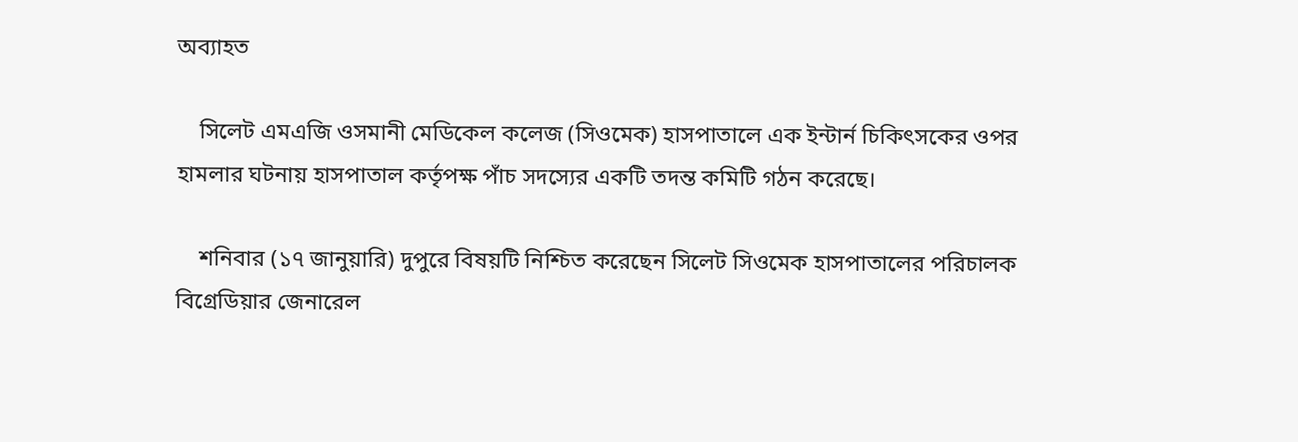অব্যাহত

    সিলেট এমএজি ওসমানী মেডিকেল কলেজ (সিওমেক) হাসপাতালে এক ইন্টার্ন চিকিৎসকের ওপর হামলার ঘটনায় হাসপাতাল কর্তৃপক্ষ পাঁচ সদস্যের একটি তদন্ত কমিটি গঠন করেছে।

    শনিবার (১৭ জানুয়ারি) দুপুরে বিষয়টি নিশ্চিত করেছেন সিলেট সিওমেক হাসপাতালের পরিচালক বিগ্রেডিয়ার জেনারেল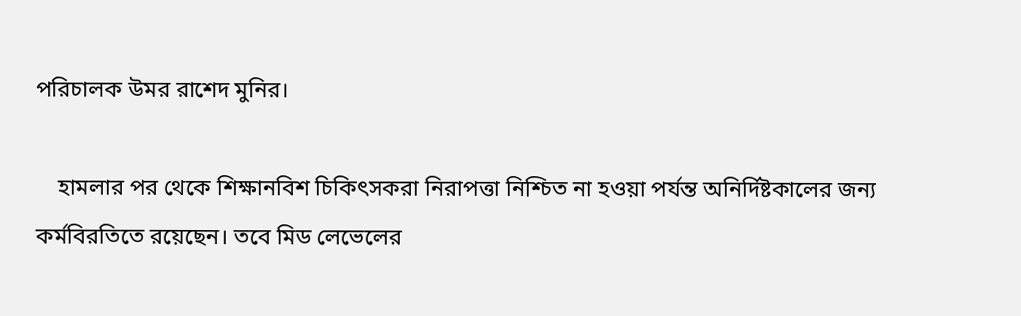পরিচালক উমর রাশেদ মুনির।

    হামলার পর থেকে শিক্ষানবিশ চিকিৎসকরা নিরাপত্তা নিশ্চিত না হওয়া পর্যন্ত অনির্দিষ্টকালের জন্য কর্মবিরতিতে রয়েছেন। তবে মিড লেভেলের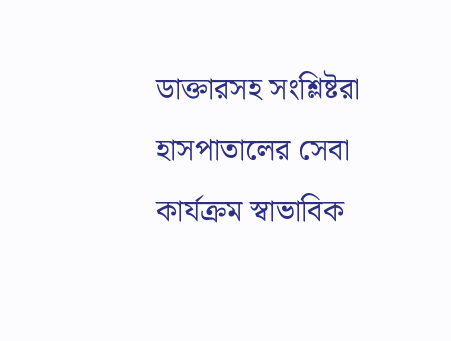ডাক্তারসহ সংশ্লিষ্টরা হাসপাতালের সেবা কার্যক্রম স্বাভাবিক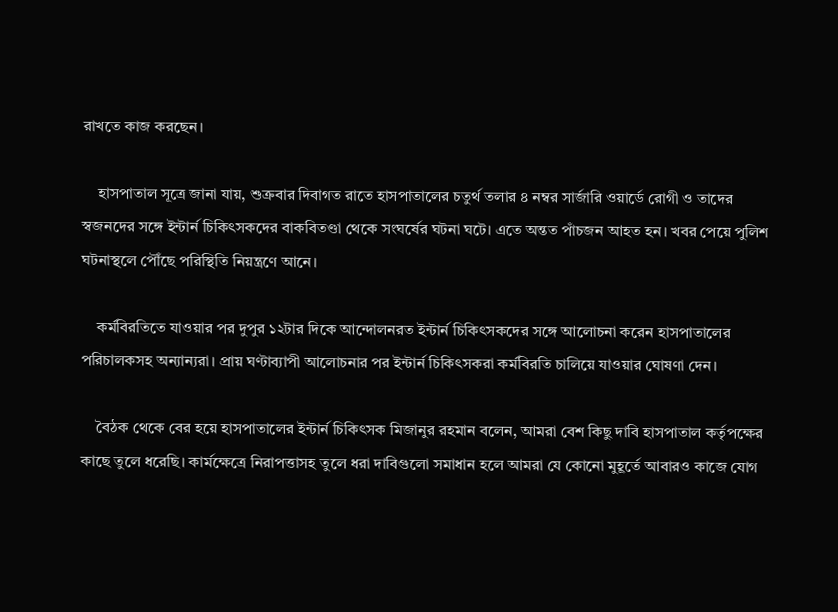রাখতে কাজ করছেন।

    হাসপাতাল সূত্রে জানা যায়, শুক্রবার দিবাগত রাতে হাসপাতালের চতুর্থ তলার ৪ নম্বর সার্জারি ওয়ার্ডে রোগী ও তাদের স্বজনদের সঙ্গে ইন্টার্ন চিকিৎসকদের বাকবিতণ্ডা থেকে সংঘর্ষের ঘটনা ঘটে। এতে অন্তত পাঁচজন আহত হন। খবর পেয়ে পুলিশ ঘটনাস্থলে পৌঁছে পরিস্থিতি নিয়ন্ত্রণে আনে।

    কর্মবিরতিতে যাওয়ার পর দুপুর ১২টার দিকে আন্দোলনরত ইন্টার্ন চিকিৎসকদের সঙ্গে আলোচনা করেন হাসপাতালের পরিচালকসহ অন্যান্যরা। প্রায় ঘণ্টাব্যাপী আলোচনার পর ইন্টার্ন চিকিৎসকরা কর্মবিরতি চালিয়ে যাওয়ার ঘোষণা দেন।

    বৈঠক থেকে বের হয়ে হাসপাতালের ইন্টার্ন চিকিৎসক মিজানুর রহমান বলেন, আমরা বেশ কিছু দাবি হাসপাতাল কর্তৃপক্ষের কাছে তুলে ধরেছি। কার্মক্ষেত্রে নিরাপত্তাসহ তুলে ধরা দাবিগুলো সমাধান হলে আমরা যে কোনো মুহূর্তে আবারও কাজে যোগ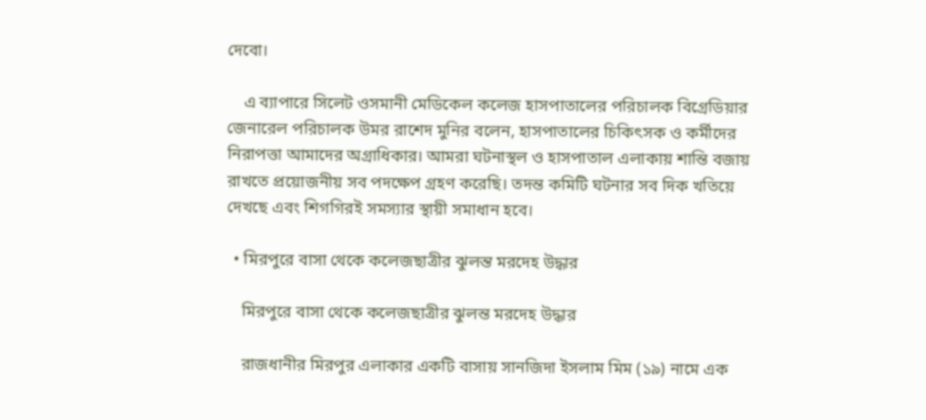দেবো।

    এ ব্যাপারে সিলেট ওসমানী মেডিকেল কলেজ হাসপাতালের পরিচালক বিগ্রেডিয়ার জেনারেল পরিচালক উমর রাশেদ মুনির বলেন, হাসপাতালের চিকিৎসক ও কর্মীদের নিরাপত্তা আমাদের অগ্রাধিকার। আমরা ঘটনাস্থল ও হাসপাতাল এলাকায় শান্তি বজায় রাখতে প্রয়োজনীয় সব পদক্ষেপ গ্রহণ করেছি। তদন্ত কমিটি ঘটনার সব দিক খতিয়ে দেখছে এবং শিগগিরই সমস্যার স্থায়ী সমাধান হবে।

  • মিরপুরে বাসা থেকে কলেজছাত্রীর ঝুলন্ত মরদেহ উদ্ধার

    মিরপুরে বাসা থেকে কলেজছাত্রীর ঝুলন্ত মরদেহ উদ্ধার

    রাজধানীর মিরপুর এলাকার একটি বাসায় সানজিদা ইসলাম মিম (১৯) নামে এক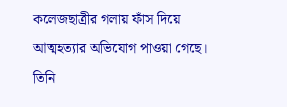কলেজছাত্রীর গলায় ফাঁস দিয়ে আত্মহত্যার অভিযোগ পাওয়া গেছে। তিনি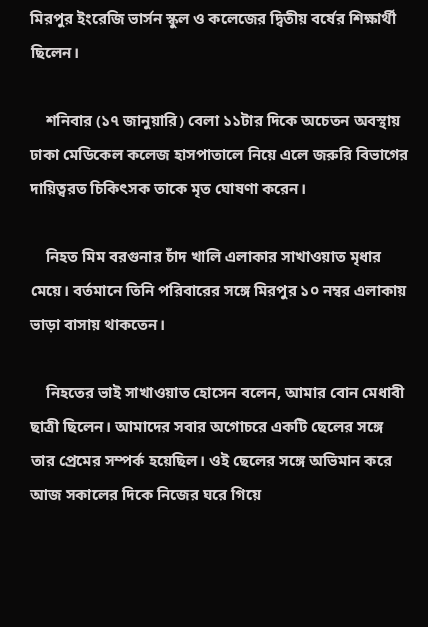মিরপুর ইংরেজি ভার্সন স্কুল ও কলেজের দ্বিতীয় বর্ষের শিক্ষার্থী ছিলেন।

    শনিবার (১৭ জানুয়ারি) বেলা ১১টার দিকে অচেতন অবস্থায় ঢাকা মেডিকেল কলেজ হাসপাতালে নিয়ে এলে জরুরি বিভাগের দায়িত্বরত চিকিৎসক তাকে মৃত ঘোষণা করেন।

    নিহত মিম বরগুনার চাঁদ খালি এলাকার সাখাওয়াত মৃধার মেয়ে। বর্তমানে তিনি পরিবারের সঙ্গে মিরপুর ১০ নম্বর এলাকায় ভাড়া বাসায় থাকতেন।

    নিহতের ভাই সাখাওয়াত হোসেন বলেন, আমার বোন মেধাবী ছাত্রী ছিলেন। আমাদের সবার অগোচরে একটি ছেলের সঙ্গে তার প্রেমের সম্পর্ক হয়েছিল। ওই ছেলের সঙ্গে অভিমান করে আজ সকালের দিকে নিজের ঘরে গিয়ে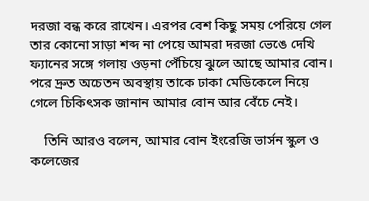দরজা বন্ধ করে রাখেন। এরপর বেশ কিছু সময় পেরিয়ে গেল তার কোনো সাড়া শব্দ না পেয়ে আমরা দরজা ভেঙে দেখি ফ্যানের সঙ্গে গলায় ওড়না পেঁচিয়ে ঝুলে আছে আমার বোন। পরে দ্রুত অচেতন অবস্থায় তাকে ঢাকা মেডিকেলে নিয়ে গেলে চিকিৎসক জানান আমার বোন আর বেঁচে নেই।

    তিনি আরও বলেন, আমার বোন ইংরেজি ভার্সন স্কুল ও কলেজের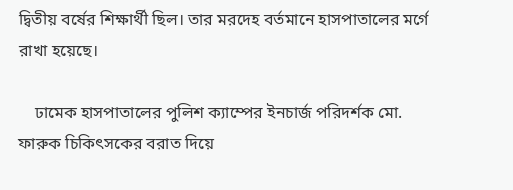দ্বিতীয় বর্ষের শিক্ষার্থী ছিল। তার মরদেহ বর্তমানে হাসপাতালের মর্গে রাখা হয়েছে।

    ঢামেক হাসপাতালের পুলিশ ক্যাম্পের ইনচার্জ পরিদর্শক মো. ফারুক চিকিৎসকের বরাত দিয়ে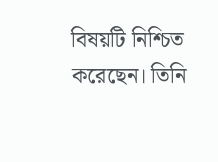বিষয়টি নিশ্চিত করেছেন। তিনি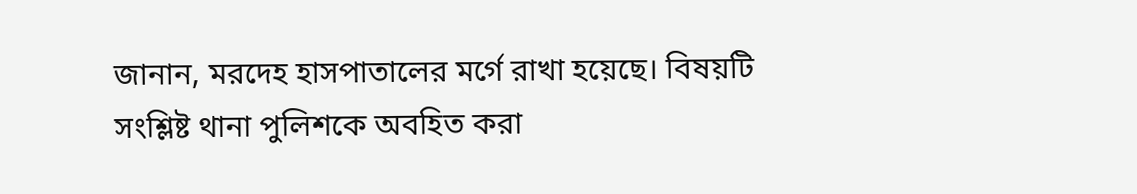জানান, মরদেহ হাসপাতালের মর্গে রাখা হয়েছে। বিষয়টি সংশ্লিষ্ট থানা পুলিশকে অবহিত করা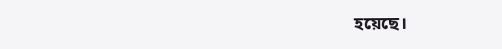হয়েছে।